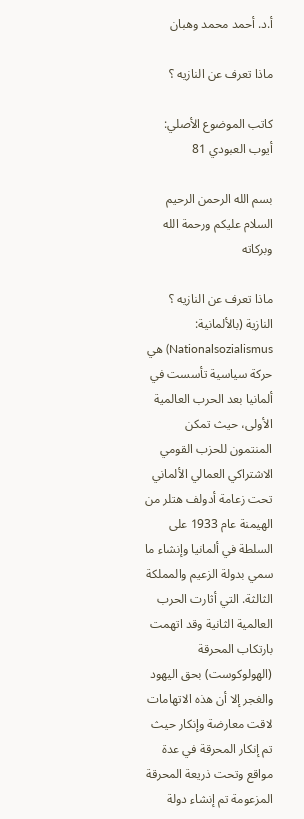أ.د. أحمد محمد وهبان

ماذا تعرف عن النازيه ؟

كاتب الموضوع الأصلي: أيوب العبودي 81

بسم الله الرحمن الرحيم
السلام عليكم ورحمة الله وبركاته

ماذا تعرف عن النازيه ؟
النازية (بالألمانية: Nationalsozialismus) هي حركة سياسية تأسست في ألمانيا بعد الحرب العالمية الأولى، حيث تمكن المنتمون للحزب القومي الاشتراكي العمالي الألماني تحت زعامة أدولف هتلر من الهيمنة عام 1933 على السلطة في ألمانيا وإنشاء ما سمي بدولة الزعيم والمملكة الثالثة. التي أثارت الحرب العالمية الثانية وقد اتهمت بارتكاب المحرقة (الهولوكوست) بحق اليهود والغجر إلا أن هذه الاتهامات لاقت معارضة وإنكار حيث تم إنكار المحرقة في عدة مواقع وتحت ذريعة المحرقة المزعومة تم إنشاء دولة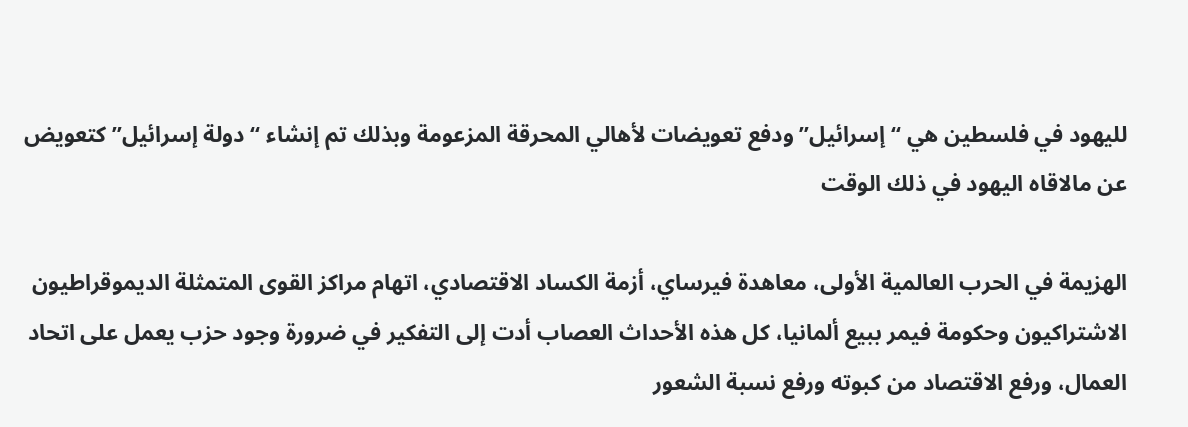لليهود في فلسطين هي “إسرائيل” ودفع تعويضات لأهالي المحرقة المزعومة وبذلك تم إنشاء “دولة إسرائيل” كتعويض عن مالاقاه اليهود في ذلك الوقت

الهزيمة في الحرب العالمية الأولى، معاهدة فيرساي، أزمة الكساد الاقتصادي، اتهام مراكز القوى المتمثلة الديموقراطيون الاشتراكيون وحكومة فيمر ببيع ألمانيا، كل هذه الأحداث العصاب أدت إلى التفكير في ضرورة وجود حزب يعمل على اتحاد العمال، ورفع الاقتصاد من كبوته ورفع نسبة الشعور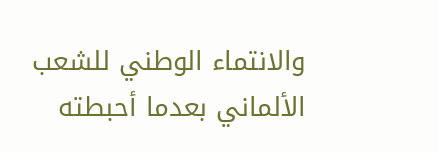والانتماء الوطني للشعب الألماني بعدما أحبطته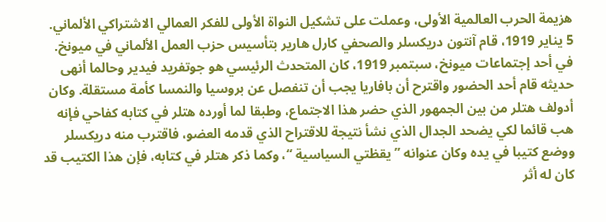هزيمة الحرب العالمية الأولى، وعملت على تشكيل النواة الأولى للفكر العمالي الاشتراكي الألماني.
5 يناير 1919، قام آنتون دريكسلر والصحفي كارل هارير بتأسيس حزب العمل الألماني في ميونخ.
في أحد إجتماعات ميونخ، سبتمبر 1919، كان المتحدث الرئيسي هو جوتفريد فيدير وحالما أنهى حديثه قام أحد الحضور واقترح أن بافاريا يجب أن تنفصل عن بروسيا والنمسا كأمة مستقلة. وكان أدولف هتلر من بين الجمهور الذي حضر هذا الاجتماع، وطبقا لما أورده هتلر في كتابه كفاحي فإنه هب قائما لكي يضحد الجدال الذي نشأ نتيجة للاقتراح الذي قدمه العضو، فاقترب منه دريكسلر ووضع كتيبا في يده وكان عنوانه ” يقظتي السياسية “، وكما ذكر هتلر في كتابه، فإن هذا الكتيب قد كان له أثر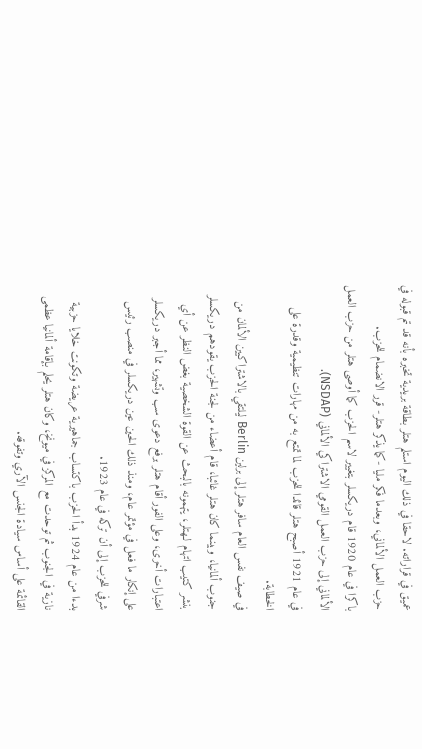عميق في قراراته. لاحقا في ذلك اليوم استلم هتلر بطاقة بريدية تخبره بأنه قد تم قبوله في حزب العمل الألماني، وبعدما فكر مليا -كما يذكر هتلر- قرر الانضمام للحزب.
باكرا في عام 1920 قام دريكسلر بتغيير لاسم الحزب كما أوصى هتلر من حزب العمل الألماني إلى حزب العمل القومي الاشتراكي الألماني (NSDAP).
في عام 1921 أصبح هتلر قائدا للحزب لما تمتع به من مهارات تنظيمية وقدرة على الخطابة.
في صيف نفس العام سافر هتلر إلى برلين Berlin ليلتقي بالاشتراكيين الألمان من جنوب ألمانيا، وبينما كان هتلر غائبا، قام أعضاء من لجنة الحزب يقودهم دريكسلر بنشر كتيب اتهام لـهتلر، يتهمونه بالبحث عن القوة الشخصية بغض النظر عن أي اعتبارات أخرى، وعلى الفور أقام هتلر برفع دعوى سب وتشهير، مما أجبر دريكسلر على إنكار ما فعل في مؤتمر عام، ومنذ ذلك الحين عين دريكسلر في منصب رئيس شرفي للحزب إلى أن تركه في عام 1923.
بدءا من عام 1924 بدأ الحزب باكتساب جماهيرية عريضة وتكونت خلايا حزبية نازية في الجنوب ثم توحدت مع المركز في ميونخ، وكان هتلر يحلم بإقامة ألمانيا عظمى القائمة على أساس سيادة الجنس الآري وتفوقه.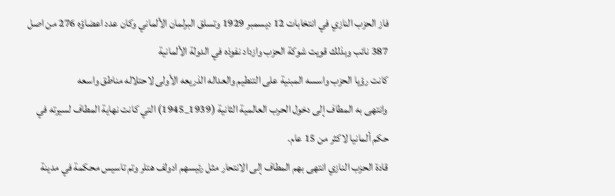فاز الحزب النازي في انتخابات 12 ديسمبر 1929 وتسلق البرلمان الألماني وكان عدد اعضاؤه 276 من اصل 387 نائب وبذلك قويت شوكة الحزب وازداد نفوذه في الدولة الألمانية
كانت رؤيا الحزب واسسه المبنية على التنطيم والعداله الذريعه الأولى لاحتلاله مناطق واسعه
وانتهى به المطاف إلى دخول الحرب العالمية الثانية (1939_1945) التي كانت نهاية المطاف لسيرته في حكم ألمانيا لاكثر من 15 عام.
قادة الحزب النازي انتهى بهم المطاف إلى الانتحار مثل رئيسهم ادولف هتلر وتم تاسيس محكمة في مدينة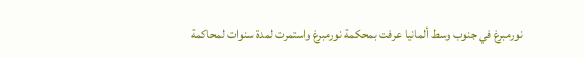نورمبرغ في جنوب وسط ألمانيا عرفت بمحكمة نورمبرغ واستمرت لمدة سنوات لمحاكمة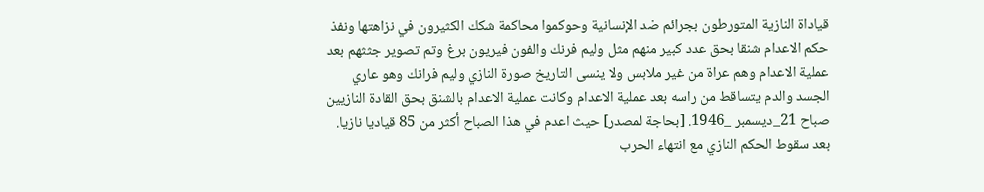قياداة النازية المتورطون بجرائم ضد الإنسانية وحوكموا محاكمة شكك الكثيرون في نزاهتها ونفذ حكم الاعدام شنقا بحق عدد كبير منهم مثل وليم فرنك والفون فيريون برغ وتم تصوير جثثهم بعد عملية الاعدام وهم عراة من غير ملابس ولا ينسى التاريخ صورة النازي وليم فرانك وهو عاري الجسد والدم يتساقط من راسه بعد عملية الاعدام وكانت عملية الاعدام بالشنق بحق القادة النازيين صباح 21_ديسمبر _1946. [بحاجة لمصدر] حيث اعدم في هذا الصباح أكثر من 85 قياديا نازيا.
بعد سقوط الحكم النازي مع انتهاء الحرب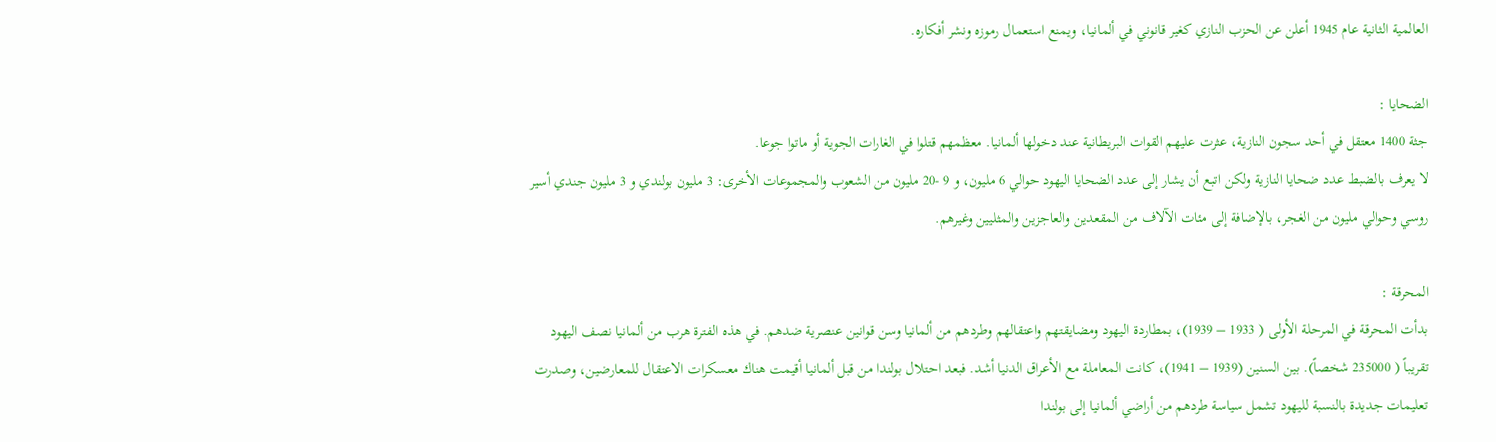العالمية الثانية عام 1945 أعلن عن الحزب النازي كغير قانوني في ألمانيا، ويمنع استعمال رموزه ونشر أفكاره.

الضحايا :
جثة 1400 معتقل في أحد سجون النازية، عثرت عليهم القوات البريطانية عند دخولها ألمانيا. معظمهم قتلوا في الغارات الجوية أو ماتوا جوعا.
لا يعرف بالضبط عدد ضحايا النازية ولكن اتبع أن يشار إلى عدد الضحايا اليهود حوالي 6 مليون، و 9 -20 مليون من الشعوب والمجموعات الأخرى: 3 مليون بولندي و 3 مليون جندي أسير روسي وحوالي مليون من الغجر، بالإضافة إلى مئات الآلاف من المقعدين والعاجزين والمثليين وغيرهم.

المحرقة :
بدأت المحرقة في المرحلة الأولى ( 1933 – 1939)، بمطاردة اليهود ومضايقتهم واعتقالهم وطردهم من ألمانيا وسن قوانين عنصرية ضدهم. في هذه الفترة هرب من ألمانيا نصف اليهود تقريباً ( 235000 شخصاً). بين السنين (1939 – 1941)، كانت المعاملة مع الأعراق الدنيا أشد. فبعد احتلال بولندا من قبل ألمانيا أقيمت هناك معسكرات الاعتقال للمعارضين، وصدرت تعليمات جديدة بالنسبة لليهود تشمل سياسة طردهم من أراضي ألمانيا إلى بولندا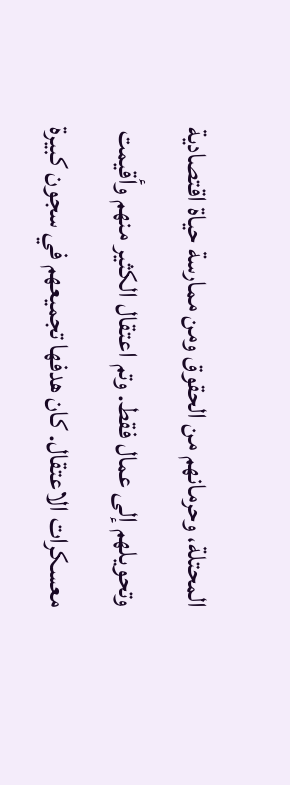المحتلة، وحرمانهم من الحقوق ومن ممارسة حياة اقتصادية وتحويلهم إلى عمال فقط. وتم اعتقال الكثير منهم وأقيمت معسكرات الاعتقال. كان هدفها تجميعهم في سجون كبيرة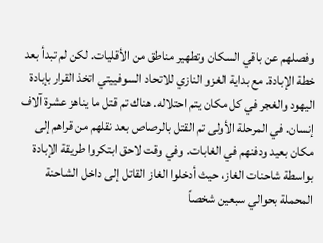وفصلهم عن باقي السكان وتطهير مناطق من الأقليات. لكن لم تبدأ بعد خطة الإبادة. مع بداية الغزو النازي للاتحاد السوفييتي اتخذ القرار بإبادة اليهود والغجر في كل مكان يتم احتلاله. هناك تم قتل ما يناهز عشرة آلاف إنسان. في المرحلة الأولى تم القتل بالرصاص بعد نقلهم من قراهم إلى مكان بعيد ودفنهم في الغابات. وفي وقت لاحق ابتكروا طريقة الإبادة بواسطة شاحنات الغاز، حيث أدخلوا الغاز القاتل إلى داخل الشاحنة المحملة بحوالي سبعين شخصاً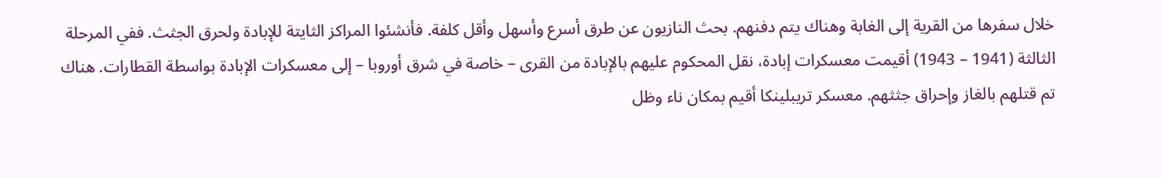خلال سفرها من القرية إلى الغابة وهناك يتم دفنهم. بحث النازيون عن طرق أسرع وأسهل وأقل كلفة. فأنشئوا المراكز الثايتة للإبادة ولحرق الجثث. ففي المرحلة الثالثة (1941 – 1943) أقيمت معسكرات إبادة، نقل المحكوم عليهم بالإبادة من القرى – خاصة في شرق أوروبا – إلى معسكرات الإبادة بواسطة القطارات. هناك تم قتلهم بالغاز وإحراق جثثهم. معسكر تريبلينكا أقيم بمكان ناء وظل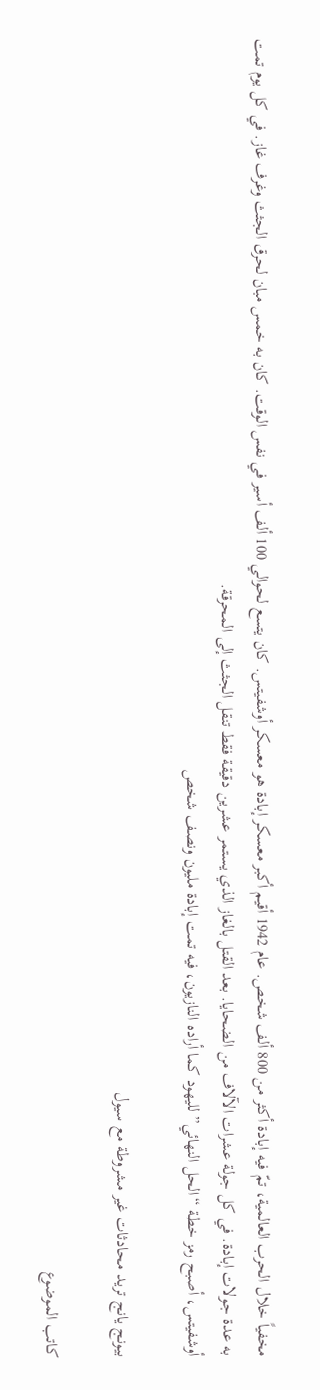مخفياً خلال الحرب العالمية، تمّ فيه إبادة أكثر من 800 ألف شخص. عام 1942 أقيم أكبر معسكر إبادة هو معسكر أوشفيتس. كان يتسع لحوالي 100 ألف أسير في نفس الوقت. كان به خمس مبان لحرق الجثث وغرف غاز. في كل يوم تمت به عدة جولات إبادة. في كل جولة عشرات الآلاف من الضحايا. بعد القتل بالغاز الذي يستمر عشرين دقيقة فقط تنقل الجثث إلى المحرقة.
أوشفيتس، أصبح رمز خطة “الحل النهائي” لليهود كما أراده النازيون، فيه تمت إبادة مليون ونصف شخص

بيونج يانج تريد محادثات غير مشروطة مع سيول

كاتب الموضوع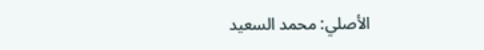الأصلي: محمد السعيد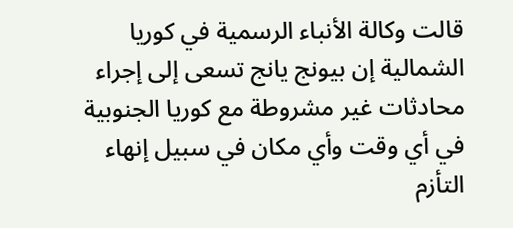قالت وكالة الأنباء الرسمية في كوريا الشمالية إن بيونج يانج تسعى إلى إجراء محادثات غير مشروطة مع كوريا الجنوبية في أي وقت وأي مكان في سبيل إنهاء التأزم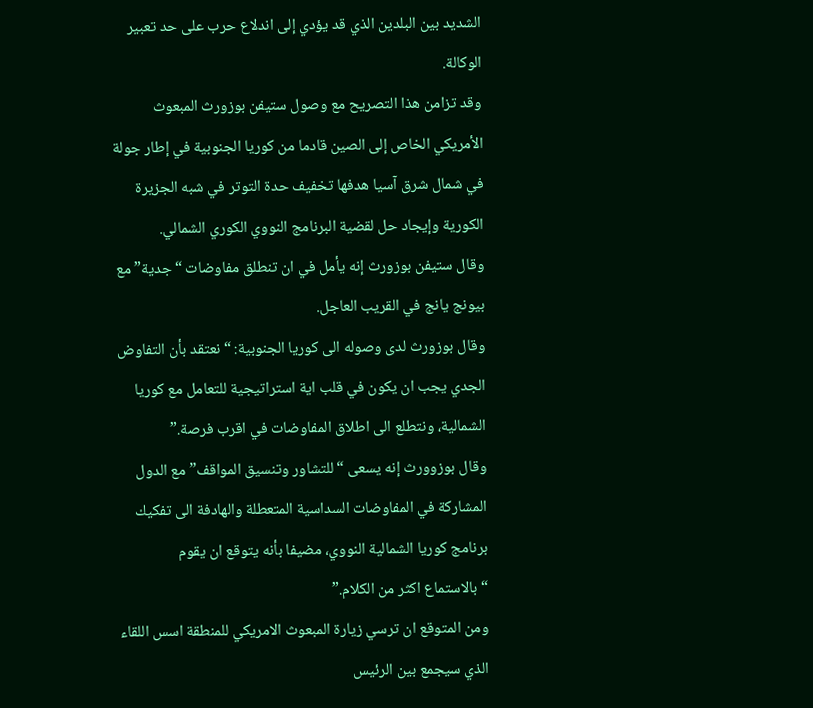الشديد بين البلدين الذي قد يؤدي إلى اندلاع حرب على حد تعبير الوكالة.
وقد تزامن هذا التصريح مع وصول ستيفن بوزورث المبعوث الأمريكي الخاص إلى الصين قادما من كوريا الجنوبية في إطار جولة في شمال شرق آسيا هدفها تخفيف حدة التوتر في شبه الجزيرة الكورية وإيجاد حل لقضية البرنامج النووي الكوري الشمالي.
وقال ستيفن بوزورث إنه يأمل في ان تنطلق مفاوضات “جدية” مع بيونج يانج في القريب العاجل.
وقال بوزورث لدى وصوله الى كوريا الجنوبية: “نعتقد بأن التفاوض الجدي يجب ان يكون في قلب اية استراتيجية للتعامل مع كوريا الشمالية، ونتطلع الى اطلاق المفاوضات في اقرب فرصة.”
وقال بوزوورث إنه يسعى “للتشاور وتنسيق المواقف” مع الدول المشاركة في المفاوضات السداسية المتعطلة والهادفة الى تفكيك برنامج كوريا الشمالية النووي، مضيفا بأنه يتوقع ان يقوم “بالاستماع اكثر من الكلام.”
ومن المتوقع ان ترسي زيارة المبعوث الامريكي للمنطقة اسس اللقاء الذي سيجمع بين الرئيس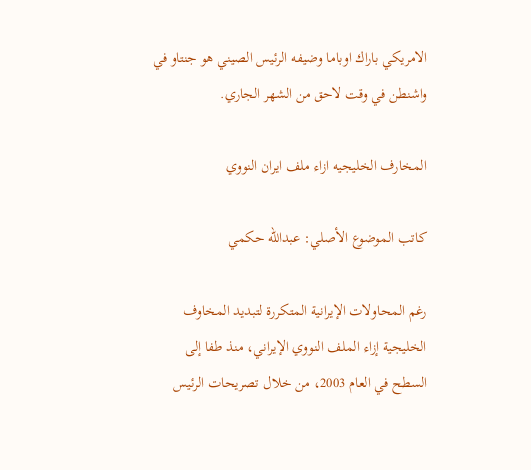الامريكي باراك اوباما وضيفه الرئيس الصيني هو جنتاو في واشنطن في وقت لاحق من الشهر الجاري.

المخارف الخليجيه ازاء ملف ايران النووي

كاتب الموضوع الأصلي: عبدالله حكمي

رغم المحاولات الإيرانية المتكررة لتبديد المخاوف الخليجية إزاء الملف النووي الإيراني، منذ طفا إلى السطح في العام 2003، من خلال تصريحات الرئيس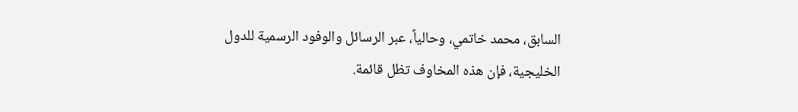السابق، محمد خاتمي، وحالياً، عبر الرسائل والوفود الرسمية للدول الخليجية، فإن هذه المخاوف تظل قائمة.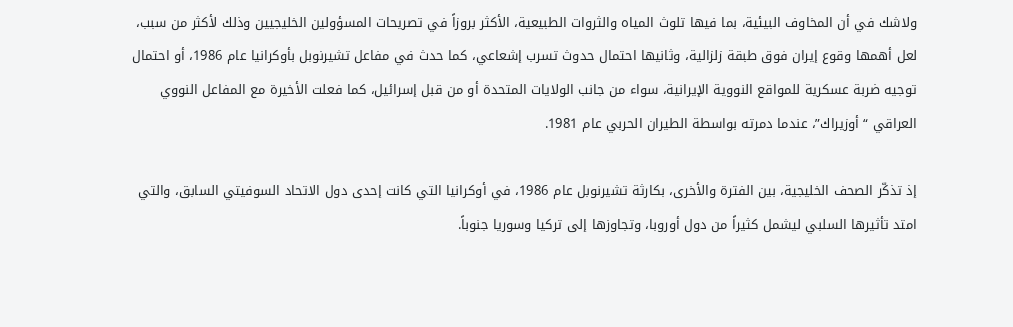ولاشك في أن المخاوف البيئية، بما فيها تلوث المياه والثروات الطبيعية، الأكثر بروزاً في تصريحات المسؤولين الخليجيين وذلك لأكثر من سبب، لعل أهمها وقوع إيران فوق طبقة زلزالية، وثانيها احتمال حدوث تسرب إشعاعي، كما حدث في مفاعل تشيرنوبل بأوكرانيا عام 1986، أو احتمال توجيه ضربة عسكرية للمواقع النووية الإيرانية، سواء من جانب الولايات المتحدة أو من قبل إسرائيل، كما فعلت الأخيرة مع المفاعل النووي العراقي “أوزيراك”، عندما دمرته بواسطة الطيران الحربي عام 1981.

إذ تذكّر الصحف الخليجية، بين الفترة والأخرى، بكارثة تشيرنوبل عام 1986، في أوكرانيا التي كانت إحدى دول الاتحاد السوفيتي السابق، والتي امتد تأثيرها السلبي ليشمل كثيراً من دول أوروبا، وتجاوزها إلى تركيا وسوريا جنوباً.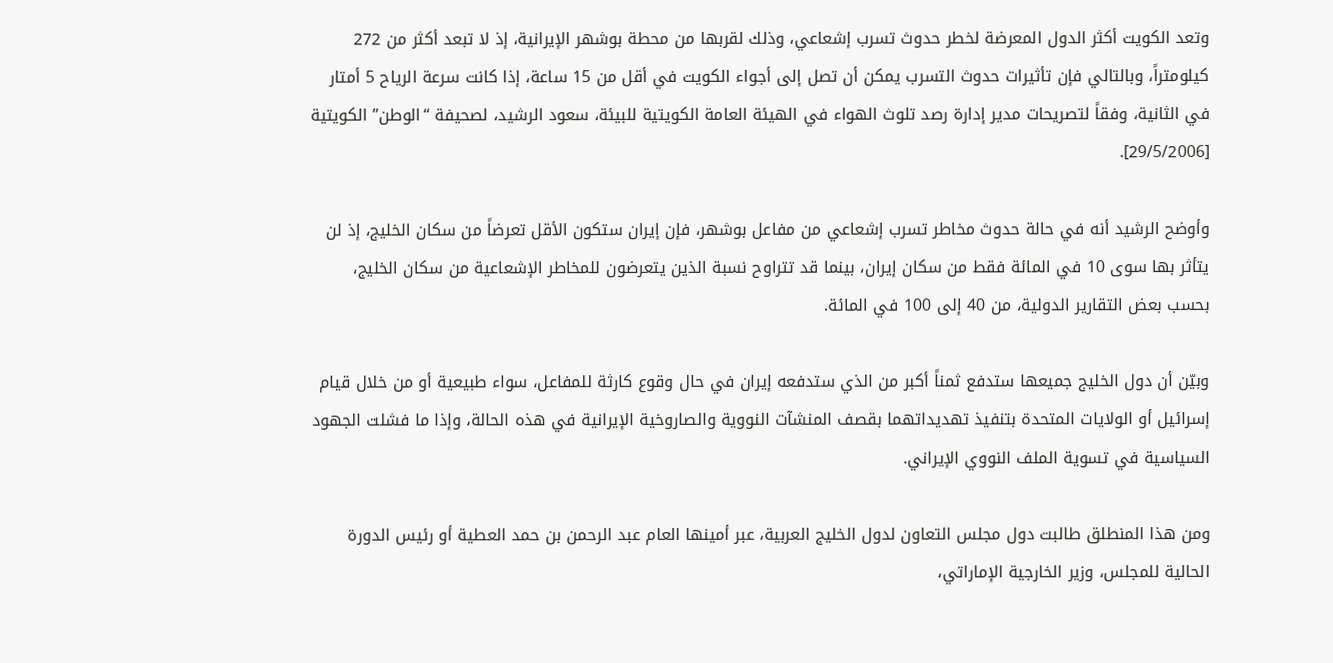وتعد الكويت أكثر الدول المعرضة لخطر حدوث تسرب إشعاعي، وذلك لقربها من محطة بوشهر الإيرانية، إذ لا تبعد أكثر من 272 كيلومتراً، وبالتالي فإن تأثيرات حدوث التسرب يمكن أن تصل إلى أجواء الكويت في أقل من 15 ساعة، إذا كانت سرعة الرياح 5 أمتار في الثانية، وفقاً لتصريحات مدير إدارة رصد تلوث الهواء في الهيئة العامة الكويتية للبيئة، سعود الرشيد، لصحيفة “الوطن” الكويتية [29/5/2006].

وأوضح الرشيد أنه في حالة حدوث مخاطر تسرب إشعاعي من مفاعل بوشهر، فإن إيران ستكون الأقل تعرضاً من سكان الخليج، إذ لن يتأثر بها سوى 10 في المائة فقط من سكان إيران، بينما قد تتراوح نسبة الذين يتعرضون للمخاطر الإشعاعية من سكان الخليج، بحسب بعض التقارير الدولية، من 40 إلى 100 في المائة.

وبيّن أن دول الخليج جميعها ستدفع ثمناً أكبر من الذي ستدفعه إيران في حال وقوع كارثة للمفاعل، سواء طبيعية أو من خلال قيام إسرائيل أو الولايات المتحدة بتنفيذ تهديداتهما بقصف المنشآت النووية والصاروخية الإيرانية في هذه الحالة، وإذا ما فشلت الجهود السياسية في تسوية الملف النووي الإيراني.

ومن هذا المنطلق طالبت دول مجلس التعاون لدول الخليج العربية، عبر أمينها العام عبد الرحمن بن حمد العطية أو رئيس الدورة الحالية للمجلس، وزير الخارجية الإماراتي،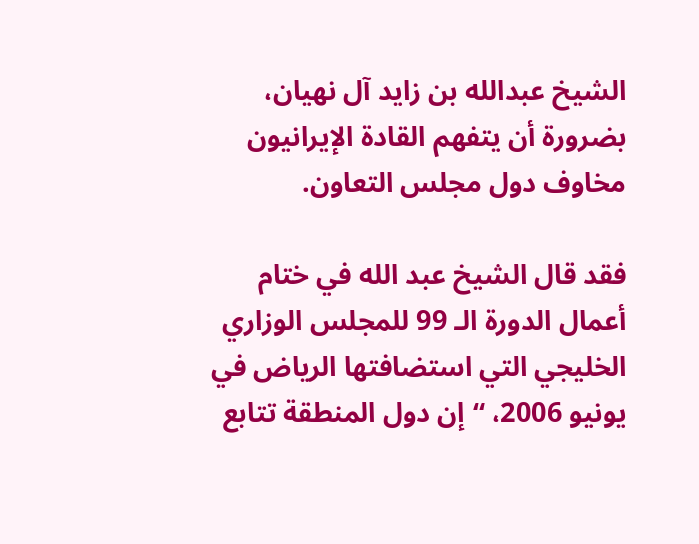الشيخ عبدالله بن زايد آل نهيان، بضرورة أن يتفهم القادة الإيرانيون مخاوف دول مجلس التعاون.

فقد قال الشيخ عبد الله في ختام أعمال الدورة الـ 99 للمجلس الوزاري الخليجي التي استضافتها الرياض في يونيو 2006، “إن دول المنطقة تتابع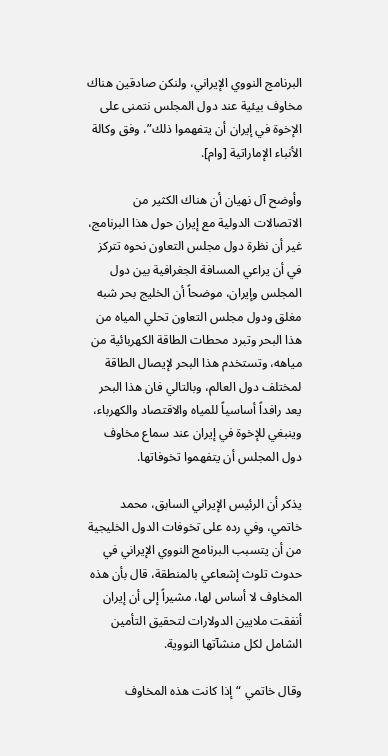البرنامج النووي الإيراني، ولنكن صادقين هناك مخاوف بيئية عند دول المجلس نتمنى على الإخوة في إيران أن يتفهموا ذلك”، وفق وكالة الأنباء الإماراتية [وام].

وأوضح آل نهيان أن هناك الكثير من الاتصالات الدولية مع إيران حول هذا البرنامج، غير أن نظرة دول مجلس التعاون نحوه تتركز في أن يراعي المسافة الجغرافية بين دول المجلس وإيران، موضحاً أن الخليج بحر شبه مغلق ودول مجلس التعاون تحلي المياه من هذا البحر وتبرد محطات الطاقة الكهربائية من مياهه، وتستخدم هذا البحر لإيصال الطاقة لمختلف دول العالم، وبالتالي فان هذا البحر يعد رافداً أساسياً للمياه والاقتصاد والكهرباء، وينبغي للإخوة في إيران عند سماع مخاوف دول المجلس أن يتفهموا تخوفاتها.

يذكر أن الرئيس الإيراني السابق، محمد خاتمي، وفي رده على تخوفات الدول الخليجية من أن يتسبب البرنامج النووي الإيراني في حدوث تلوث إشعاعي بالمنطقة، قال بأن هذه المخاوف لا أساس لها، مشيراً إلى أن إيران أنفقت ملايين الدولارات لتحقيق التأمين الشامل لكل منشآتها النووية.

وقال خاتمي “إذا كانت هذه المخاوف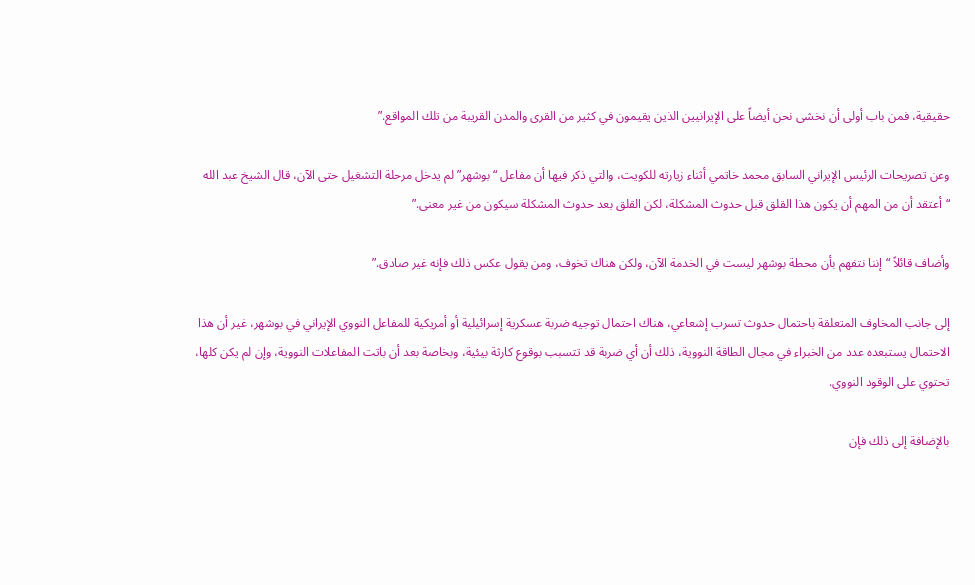حقيقية، فمن باب أولى أن نخشى نحن أيضاً على الإيرانيين الذين يقيمون في كثير من القرى والمدن القريبة من تلك المواقع.”

وعن تصريحات الرئيس الإيراني السابق محمد خاتمي أثناء زيارته للكويت، والتي ذكر فيها أن مفاعل “بوشهر” لم يدخل مرحلة التشغيل حتى الآن، قال الشيخ عبد الله “أعتقد أن من المهم أن يكون هذا القلق قبل حدوث المشكلة، لكن القلق بعد حدوث المشكلة سيكون من غير معنى.”

وأضاف قائلاً “إننا نتفهم بأن محطة بوشهر ليست في الخدمة الآن، ولكن هناك تخوف، ومن يقول عكس ذلك فإنه غير صادق.”

إلى جانب المخاوف المتعلقة باحتمال حدوث تسرب إشعاعي، هناك احتمال توجيه ضربة عسكرية إسرائيلية أو أمريكية للمفاعل النووي الإيراني في بوشهر، غير أن هذا الاحتمال يستبعده عدد من الخبراء في مجال الطاقة النووية، ذلك أن أي ضربة قد تتسبب بوقوع كارثة بيئية، وبخاصة بعد أن باتت المفاعلات النووية، وإن لم يكن كلها، تحتوي على الوقود النووي.

بالإضافة إلى ذلك فإن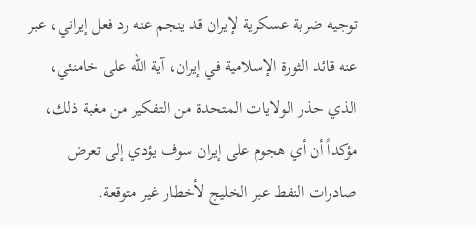توجيه ضربة عسكرية لإيران قد ينجم عنه رد فعل إيراني، عبر عنه قائد الثورة الإسلامية في إيران، آية الله على خامنئي، الذي حذر الولايات المتحدة من التفكير من مغبة ذلك، مؤكداً أن أي هجوم على إيران سوف يؤدي إلى تعرض صادرات النفط عبر الخليج لأخطار غير متوقعة.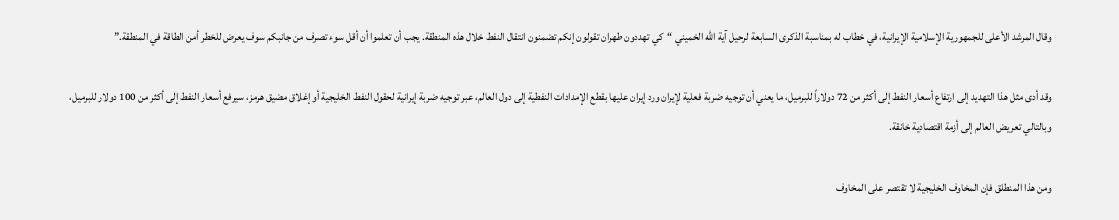وقال المرشد الأعلى للجمهورية الإسلامية الإيرانية، في خطاب له بمناسبة الذكرى السابعة لرحيل آية الله الخميني “كي تهددون طهران تقولون إنكم تضمنون انتقال النفط خلال هذه المنطقة. يجب أن تعلموا أن أقل سوء تصرف من جانبكم سوف يعرض للخطر أمن الطاقة في المنطقة.”

وقد أدى مثل هذا التهديد إلى ارتفاع أسعار النفط إلى أكثر من 72 دولاراً للبرميل، ما يعني أن توجيه ضربة فعلية لإيران ورد إيران عليها بقطع الإمدادات النفطية إلى دول العالم، عبر توجيه ضربة إيرانية لحقول النفط الخليجية أو إغلاق مضيق هرمز، سيرفع أسعار النفط إلى أكثر من 100 دولار للبرميل، وبالتالي تعريض العالم إلى أزمة اقتصادية خانقة.

ومن هذا المنطلق فإن المخاوف الخليجية لا تقتصر على المخاوف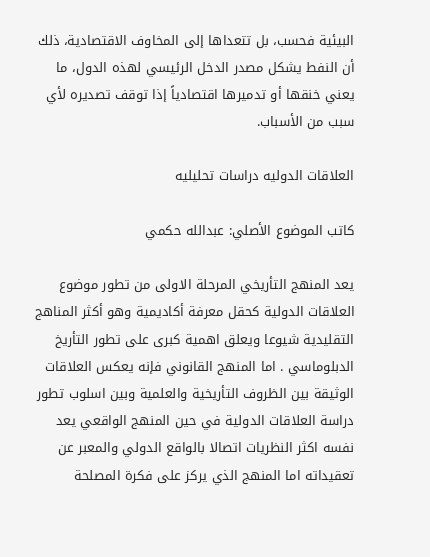البيئية فحسب، بل تتعداها إلى المخاوف الاقتصادية، ذلك أن النفط يشكل مصدر الدخل الرئيسي لهذه الدول، ما يعني خنقها أو تدميرها اقتصادياً إذا توقف تصديره لأي سبب من الأسباب.

العلاقات الدوليه دراسات تحليليه

كاتب الموضوع الأصلي: عبدالله حكمي

يعد المنهج التأريخي المرحلة الاولى من تطور موضوع العلاقات الدولية كحقل معرفة أكاديمية وهو أكثر المناهج التقليدية شيوعا ويعلق اهمية كبرى على تطور التأريخ الدبلوماسي . اما المنهج القانوني فإنه يعكس العلاقات الوثيقة بين الظروف التأريخية والعلمية وبين اسلوب تطور دراسة العلاقات الدولية في حين المنهج الواقعي يعد نفسه اكثر النظريات اتصالا بالواقع الدولي والمعبر عن تعقيداته اما المنهج الذي يركز على فكرة المصلحة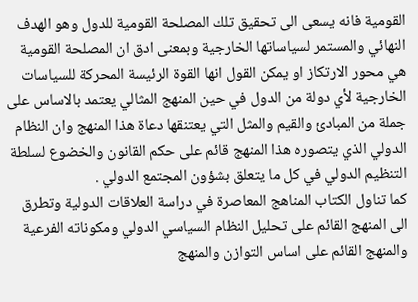القومية فانه يسعى الى تحقيق تلك المصلحة القومية للدول وهو الهدف النهائي والمستمر لسياساتها الخارجية وبمعنى ادق ان المصلحة القومية هي محور الارتكاز او يمكن القول انها القوة الرئيسة المحركة للسياسات الخارجية لأي دولة من الدول في حين المنهج المثالي يعتمد بالاساس على جملة من المبادئ والقيم والمثل التي يعتنقها دعاة هذا المنهج وان النظام الدولي الذي يتصوره هذا المنهج قائم على حكم القانون والخضوع لسلطة التنظيم الدولي في كل ما يتعلق بشؤون المجتمع الدولي .
كما تناول الكتاب المناهج المعاصرة في دراسة العلاقات الدولية وتطرق الى المنهج القائم على تحليل النظام السياسي الدولي ومكوناته الفرعية والمنهج القائم على اساس التوازن والمنهج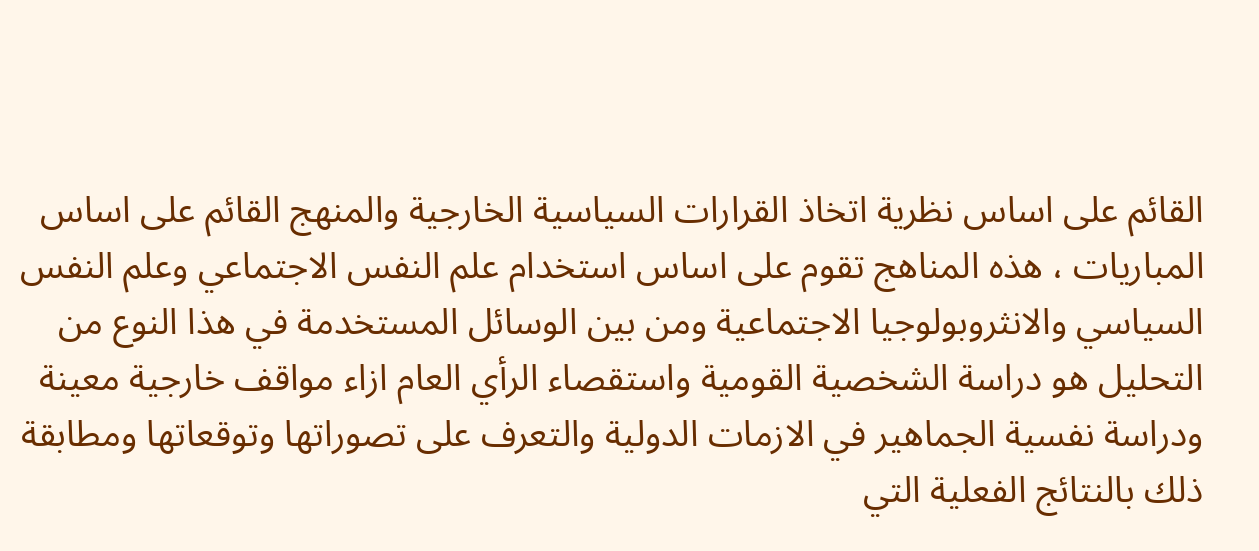القائم على اساس نظرية اتخاذ القرارات السياسية الخارجية والمنهج القائم على اساس المباريات ، هذه المناهج تقوم على اساس استخدام علم النفس الاجتماعي وعلم النفس السياسي والانثروبولوجيا الاجتماعية ومن بين الوسائل المستخدمة في هذا النوع من التحليل هو دراسة الشخصية القومية واستقصاء الرأي العام ازاء مواقف خارجية معينة ودراسة نفسية الجماهير في الازمات الدولية والتعرف على تصوراتها وتوقعاتها ومطابقة ذلك بالنتائج الفعلية التي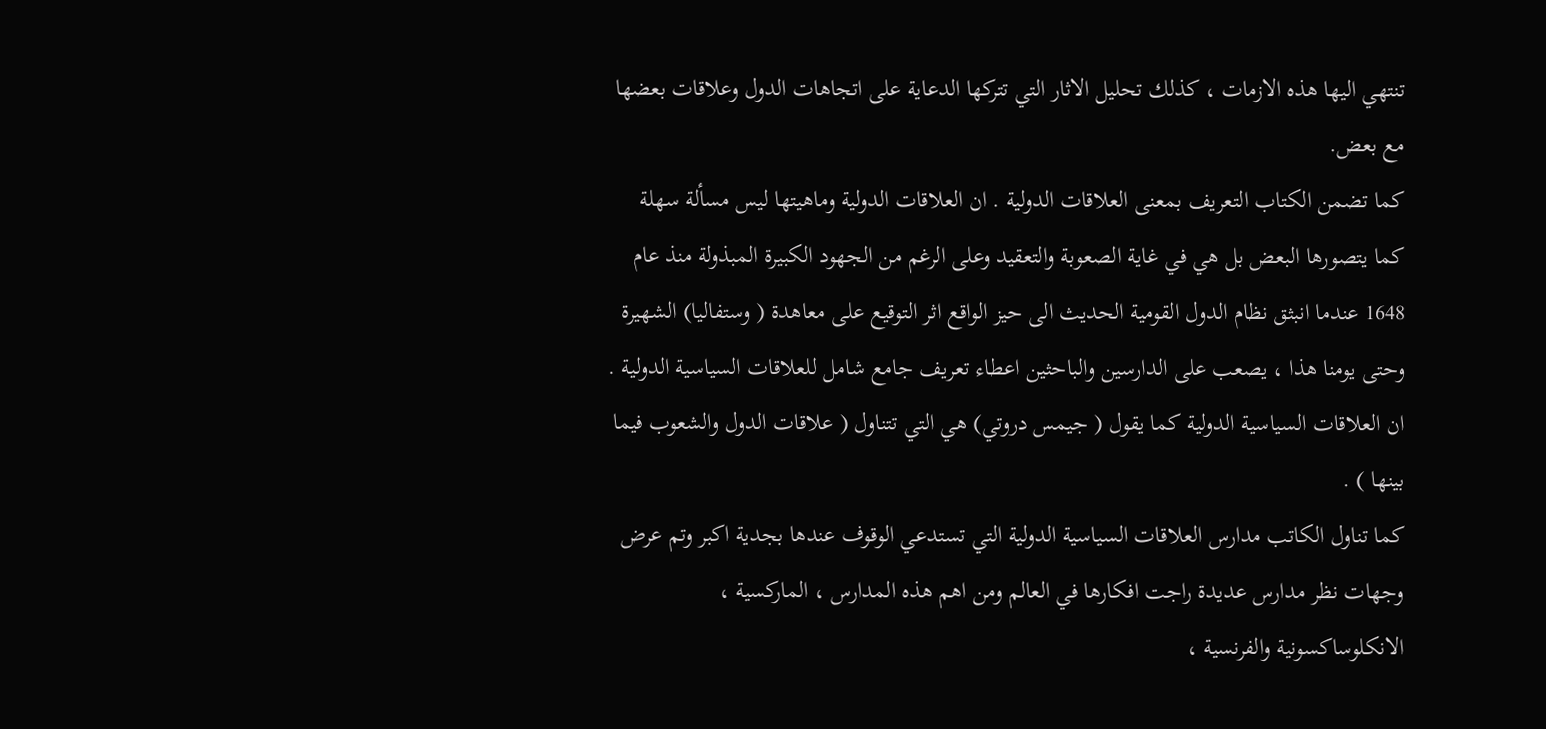تنتهي اليها هذه الازمات ، كذلك تحليل الاثار التي تتركها الدعاية على اتجاهات الدول وعلاقات بعضها مع بعض.
كما تضمن الكتاب التعريف بمعنى العلاقات الدولية . ان العلاقات الدولية وماهيتها ليس مسألة سهلة كما يتصورها البعض بل هي في غاية الصعوبة والتعقيد وعلى الرغم من الجهود الكبيرة المبذولة منذ عام 1648 عندما انبثق نظام الدول القومية الحديث الى حيز الواقع اثر التوقيع على معاهدة ( وستفاليا) الشهيرة وحتى يومنا هذا ، يصعب على الدارسين والباحثين اعطاء تعريف جامع شامل للعلاقات السياسية الدولية .
ان العلاقات السياسية الدولية كما يقول ( جيمس دروتي) هي التي تتناول ( علاقات الدول والشعوب فيما بينها ) .
كما تناول الكاتب مدارس العلاقات السياسية الدولية التي تستدعي الوقوف عندها بجدية اكبر وتم عرض وجهات نظر مدارس عديدة راجت افكارها في العالم ومن اهم هذه المدارس ، الماركسية ، الانكلوساكسونية والفرنسية ،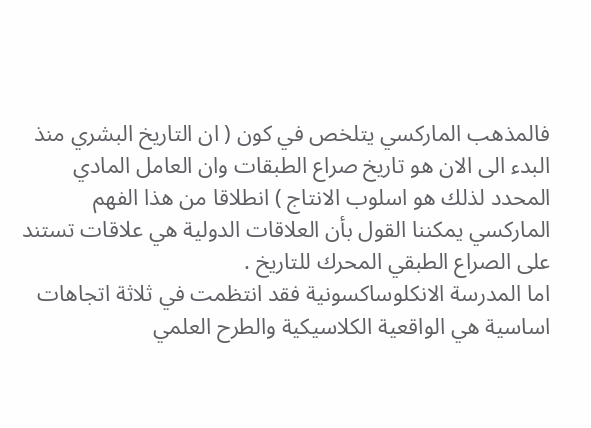فالمذهب الماركسي يتلخص في كون ( ان التاريخ البشري منذ البدء الى الان هو تاريخ صراع الطبقات وان العامل المادي المحدد لذلك هو اسلوب الانتاج ) انطلاقا من هذا الفهم الماركسي يمكننا القول بأن العلاقات الدولية هي علاقات تستند على الصراع الطبقي المحرك للتاريخ .
اما المدرسة الانكلوساكسونية فقد انتظمت في ثلاثة اتجاهات اساسية هي الواقعية الكلاسيكية والطرح العلمي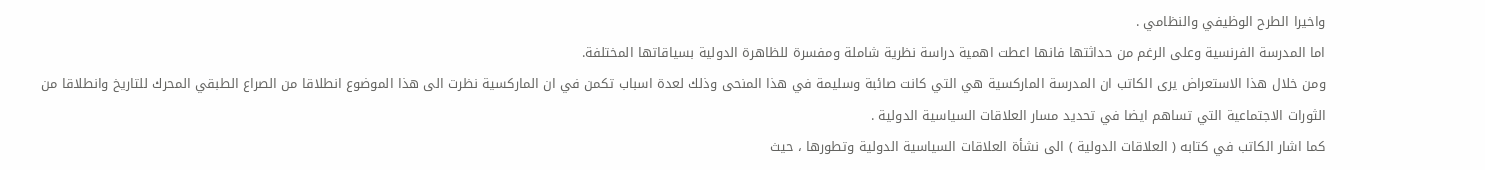واخيرا الطرح الوظيفي والنظامي .
اما المدرسة الفرنسية وعلى الرغم من حداثتها فانها اعطت اهمية دراسة نظرية شاملة ومفسرة للظاهرة الدولية بسياقاتها المختلفة.
ومن خلال هذا الاستعراض يرى الكاتب ان المدرسة الماركسية هي التي كانت صائبة وسليمة في هذا المنحى وذلك لعدة اسباب تكمن في ان الماركسية نظرت الى هذا الموضوع انطلاقا من الصراع الطبقي المحرك للتاريخ وانطلاقا من الثورات الاجتماعية التي تساهم ايضا في تحديد مسار العلاقات السياسية الدولية .
كما اشار الكاتب في كتابه ( العلاقات الدولية ) الى نشأة العلاقات السياسية الدولية وتطورها ، حيث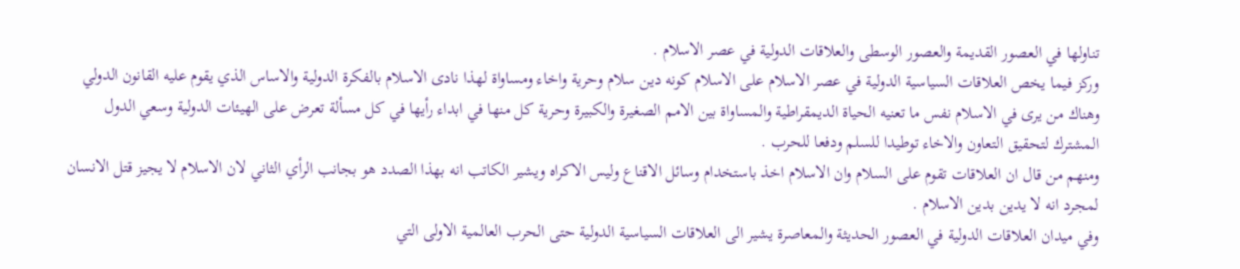تناولها في العصور القديمة والعصور الوسطى والعلاقات الدولية في عصر الاسلام .
وركز فيما يخص العلاقات السياسية الدولية في عصر الاسلام على الاسلام كونه دين سلام وحرية واخاء ومساواة لهذا نادى الاسلام بالفكرة الدولية والاساس الذي يقوم عليه القانون الدولي وهناك من يرى في الاسلام نفس ما تعنيه الحياة الديمقراطية والمساواة بين الامم الصغيرة والكبيرة وحرية كل منها في ابداء رأيها في كل مسألة تعرض على الهيئات الدولية وسعي الدول المشترك لتحقيق التعاون والاخاء توطيدا للسلم ودفعا للحرب .
ومنهم من قال ان العلاقات تقوم على السلام وان الاسلام اخذ باستخدام وسائل الاقناع وليس الاكراه ويشير الكاتب انه بهذا الصدد هو بجانب الرأي الثاني لان الاسلام لا يجيز قتل الانسان لمجرد انه لا يدين بدين الاسلام .
وفي ميدان العلاقات الدولية في العصور الحديثة والمعاصرة يشير الى العلاقات السياسية الدولية حتى الحرب العالمية الاولى التي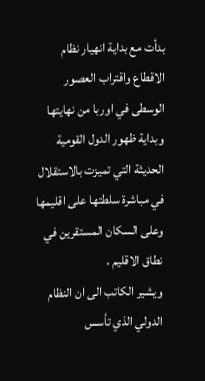بدأت مع بداية انهيار نظام الاقطاع واقتراب العصور الوسطى في اوربا من نهايتها وبداية ظهور الدول القومية الحديثة التي تميزت بالاستقلال في مباشرة سلطتها على اقليمها وعلى السكان المستقرين في نطاق الاقليم .
ويشير الكاتب الى ان النظام الدولي الذي تأسس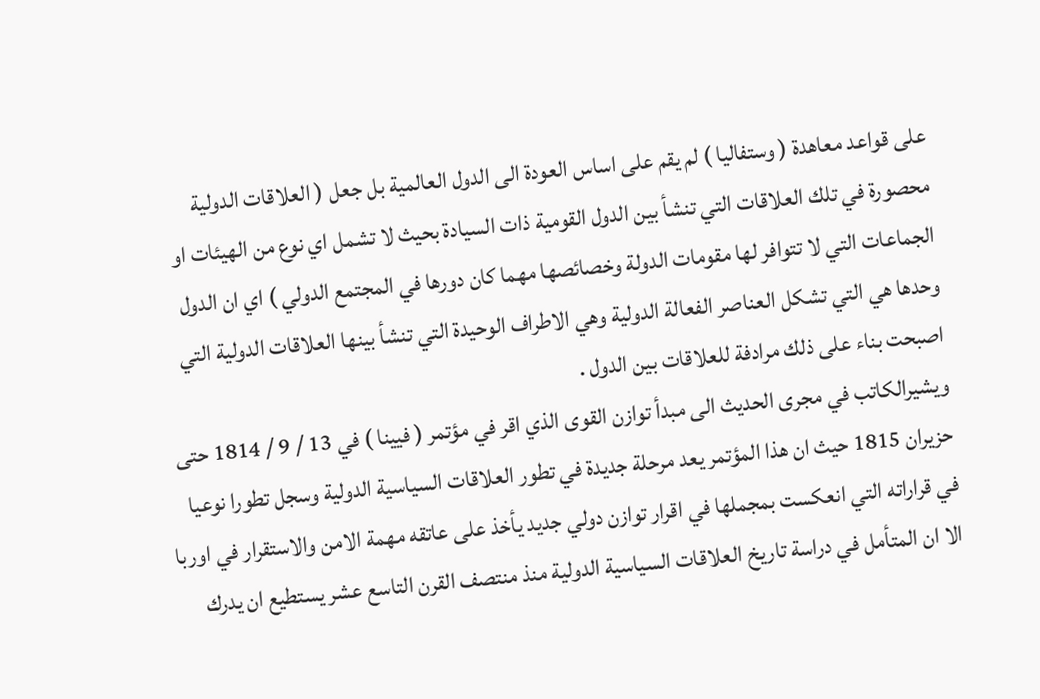على قواعد معاهدة ( وستفاليا ) لم يقم على اساس العودة الى الدول العالمية بل جعل ( العلاقات الدولية محصورة في تلك العلاقات التي تنشأ بين الدول القومية ذات السيادة بحيث لا تشمل اي نوع من الهيئات او الجماعات التي لا تتوافر لها مقومات الدولة وخصائصها مهما كان دورها في المجتمع الدولي ) اي ان الدول وحدها هي التي تشكل العناصر الفعالة الدولية وهي الاطراف الوحيدة التي تنشأ بينها العلاقات الدولية التي اصبحت بناء على ذلك مرادفة للعلاقات بين الدول .
ويشيرالكاتب في مجرى الحديث الى مبدأ توازن القوى الذي اقر في مؤتمر ( فيينا ) في 13 / 9 / 1814 حتى حزيران 1815 حيث ان هذا المؤتمر يعد مرحلة جديدة في تطور العلاقات السياسية الدولية وسجل تطورا نوعيا في قراراته التي انعكست بمجملها في اقرار توازن دولي جديد يأخذ على عاتقه مهمة الامن والاستقرار في اوربا الا ان المتأمل في دراسة تاريخ العلاقات السياسية الدولية منذ منتصف القرن التاسع عشر يستطيع ان يدرك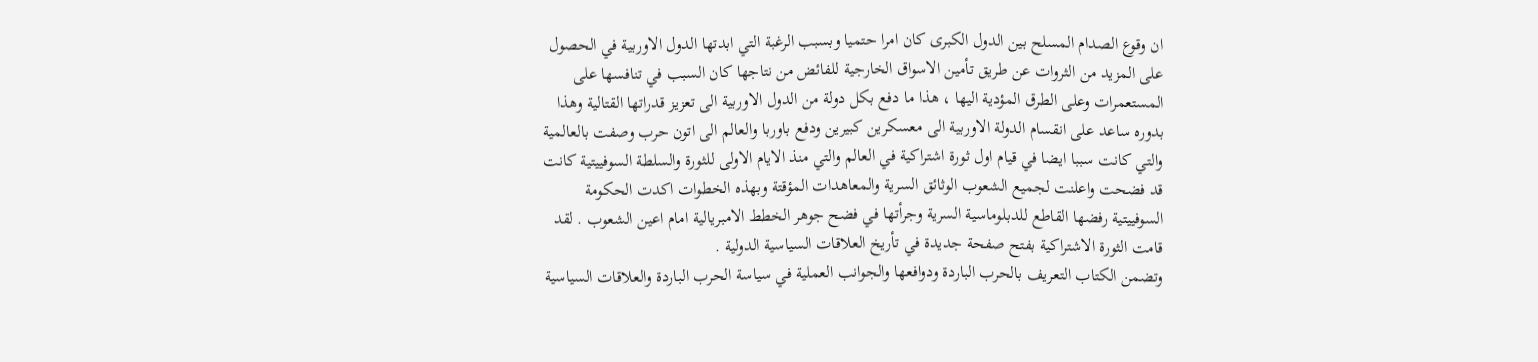ان وقوع الصدام المسلح بين الدول الكبرى كان امرا حتميا وبسبب الرغبة التي ابدتها الدول الاوربية في الحصول على المزيد من الثروات عن طريق تأمين الاسواق الخارجية للفائض من نتاجها كان السبب في تنافسها على المستعمرات وعلى الطرق المؤدية اليها ، هذا ما دفع بكل دولة من الدول الاوربية الى تعزيز قدراتها القتالية وهذا بدوره ساعد على انقسام الدولة الاوربية الى معسكرين كبيرين ودفع باوربا والعالم الى اتون حرب وصفت بالعالمية والتي كانت سببا ايضا في قيام اول ثورة اشتراكية في العالم والتي منذ الايام الاولى للثورة والسلطة السوفييتية كانت قد فضحت واعلنت لجميع الشعوب الوثائق السرية والمعاهدات المؤقتة وبهذه الخطوات اكدت الحكومة السوفييتية رفضها القاطع للدبلوماسية السرية وجرأتها في فضح جوهر الخطط الامبريالية امام اعين الشعوب . لقد قامت الثورة الاشتراكية بفتح صفحة جديدة في تأريخ العلاقات السياسية الدولية .
وتضمن الكتاب التعريف بالحرب الباردة ودوافعها والجوانب العملية في سياسة الحرب الباردة والعلاقات السياسية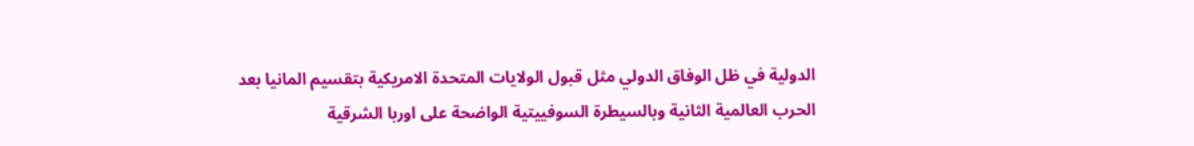الدولية في ظل الوفاق الدولي مثل قبول الولايات المتحدة الامريكية بتقسيم المانيا بعد الحرب العالمية الثانية وبالسيطرة السوفييتية الواضحة على اوربا الشرقية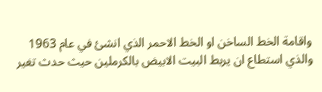واقامة الخط الساخن او الخط الاحمر الذي انشئ في عام 1963 والذي استطاع ان يربط البيت الابيض بالكرملين حيث حدث تغير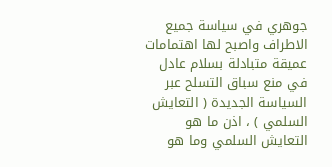جوهري في سياسة جميع الاطراف واصبح لها اهتمامات عميقة متبادلة بسلام عادل في منع سباق التسلح عبر السياسة الجديدة ( التعايش السلمي ) ، اذن ما هو التعايش السلمي وما هو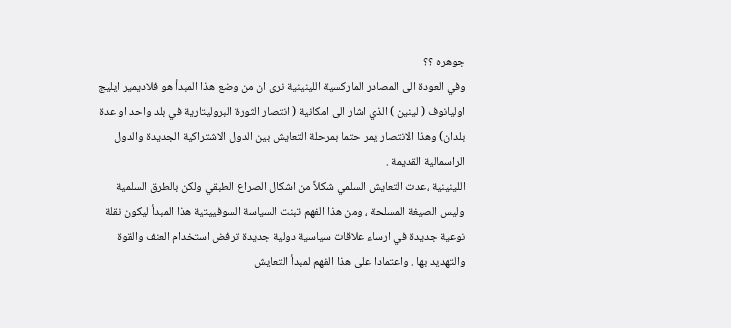جوهره ؟؟
وفي العودة الى المصادر الماركسية اللينينية نرى ان من وضع هذا المبدأ هو فلاديمير ايليج اوليانوف ( لينين ) الذي اشار الى امكانية ( انتصار الثورة البروليتارية في بلد واحد او عدة بلدان) وهذا الانتصار يمر حتما بمرحلة التعايش بين الدول الاشتراكية الجديدة والدول الراسمالية القديمة .
اللينينية ،عدت التعايش السلمي شكلاً من اشكال الصراع الطبقي ولكن بالطرق السلمية وليس الصيغة المسلحة ، ومن هذا الفهم تبنت السياسة السوفييتية هذا المبدأ ليكون نقلة نوعية جديدة في ارساء علاقات سياسية دولية جديدة ترفض استخدام العنف والقوة والتهديد بها . واعتمادا على هذا الفهم لمبدأ التعايش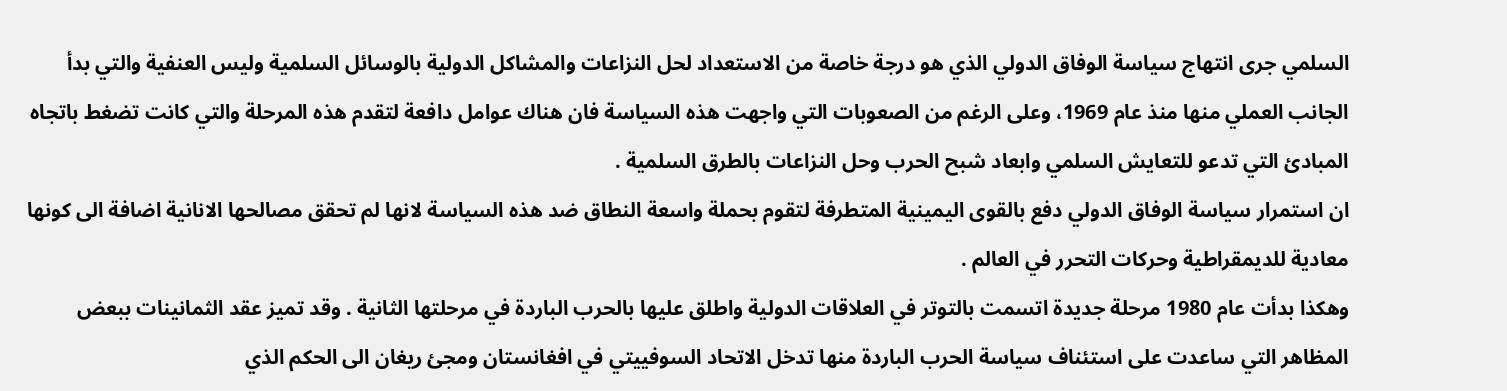السلمي جرى انتهاج سياسة الوفاق الدولي الذي هو درجة خاصة من الاستعداد لحل النزاعات والمشاكل الدولية بالوسائل السلمية وليس العنفية والتي بدأ الجانب العملي منها منذ عام 1969، وعلى الرغم من الصعوبات التي واجهت هذه السياسة فان هناك عوامل دافعة لتقدم هذه المرحلة والتي كانت تضغط باتجاه المبادئ التي تدعو للتعايش السلمي وابعاد شبح الحرب وحل النزاعات بالطرق السلمية .
ان استمرار سياسة الوفاق الدولي دفع بالقوى اليمينية المتطرفة لتقوم بحملة واسعة النطاق ضد هذه السياسة لانها لم تحقق مصالحها الانانية اضافة الى كونها معادية للديمقراطية وحركات التحرر في العالم .
وهكذا بدأت عام 1980 مرحلة جديدة اتسمت بالتوتر في العلاقات الدولية واطلق عليها بالحرب الباردة في مرحلتها الثانية . وقد تميز عقد الثمانينات ببعض المظاهر التي ساعدت على استئناف سياسة الحرب الباردة منها تدخل الاتحاد السوفييتي في افغانستان ومجئ ريغان الى الحكم الذي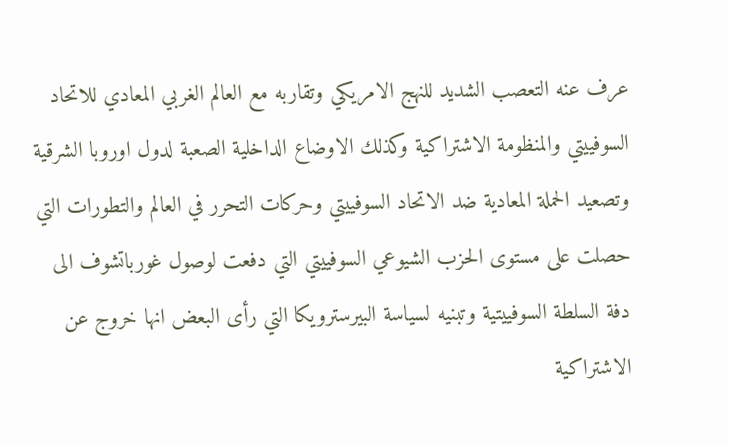عرف عنه التعصب الشديد للنهج الامريكي وتقاربه مع العالم الغربي المعادي للاتحاد السوفييتي والمنظومة الاشتراكية وكذلك الاوضاع الداخلية الصعبة لدول اوروبا الشرقية وتصعيد الحملة المعادية ضد الاتحاد السوفييتي وحركات التحرر في العالم والتطورات التي حصلت على مستوى الحزب الشيوعي السوفييتي التي دفعت لوصول غورباتشوف الى دفة السلطة السوفييتية وتبنيه لسياسة البيرسترويكا التي رأى البعض انها خروج عن الاشتراكية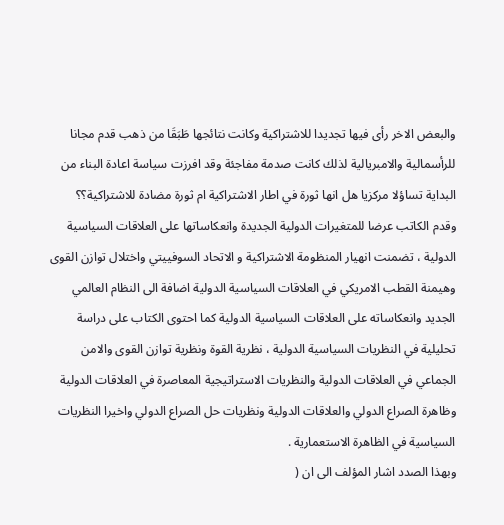والبعض الاخر رأى فيها تجديدا للاشتراكية وكانت نتائجها طَبَقَا من ذهب قدم مجانا للرأسمالية والامبريالية لذلك كانت صدمة مفاجئة وقد افرزت سياسة اعادة البناء من البداية تساؤلا مركزيا هل انها ثورة في اطار الاشتراكية ام ثورة مضادة للاشتراكية؟؟
وقدم الكاتب عرضا للمتغيرات الدولية الجديدة وانعكاساتها على العلاقات السياسية الدولية ، تضمنت انهيار المنظومة الاشتراكية و الاتحاد السوفييتي واختلال توازن القوى وهيمنة القطب الامريكي في العلاقات السياسية الدولية اضافة الى النظام العالمي الجديد وانعكاساته على العلاقات السياسية الدولية كما احتوى الكتاب على دراسة تحليلية في النظريات السياسية الدولية ، نظرية القوة ونظرية توازن القوى والامن الجماعي في العلاقات الدولية والنظريات الاستراتيجية المعاصرة في العلاقات الدولية وظاهرة الصراع الدولي والعلاقات الدولية ونظريات حل الصراع الدولي واخيرا النظريات السياسية في الظاهرة الاستعمارية .
وبهذا الصدد اشار المؤلف الى ان (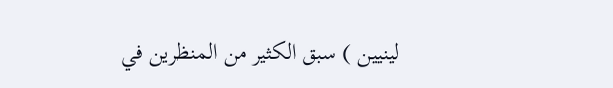لينيين ) سبق الكثير من المنظرين في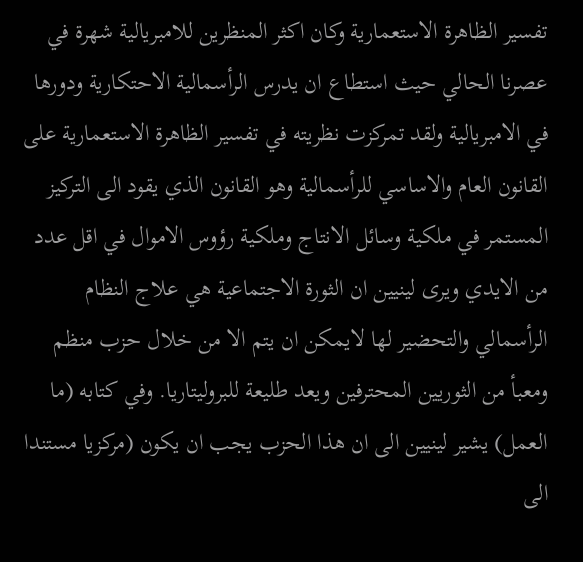تفسير الظاهرة الاستعمارية وكان اكثر المنظرين للامبريالية شهرة في عصرنا الحالي حيث استطاع ان يدرس الرأسمالية الاحتكارية ودورها في الامبريالية ولقد تمركزت نظريته في تفسير الظاهرة الاستعمارية على القانون العام والاساسي للرأسمالية وهو القانون الذي يقود الى التركيز المستمر في ملكية وسائل الانتاج وملكية رؤوس الاموال في اقل عدد من الايدي ويرى لينيين ان الثورة الاجتماعية هي علاج النظام الرأسمالي والتحضير لها لايمكن ان يتم الا من خلال حزب منظم ومعبأ من الثوريين المحترفين ويعد طليعة للبروليتاريا. وفي كتابه (ما العمل) يشير لينيين الى ان هذا الحزب يجب ان يكون (مركزيا مستندا الى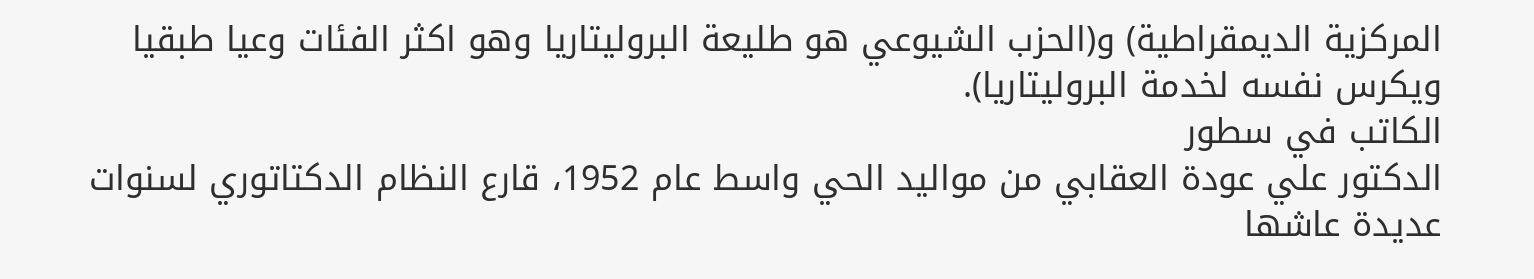المركزية الديمقراطية) و(الحزب الشيوعي هو طليعة البروليتاريا وهو اكثر الفئات وعيا طبقيا ويكرس نفسه لخدمة البروليتاريا).
الكاتب في سطور
الدكتور علي عودة العقابي من مواليد الحي واسط عام 1952، قارع النظام الدكتاتوري لسنوات عديدة عاشها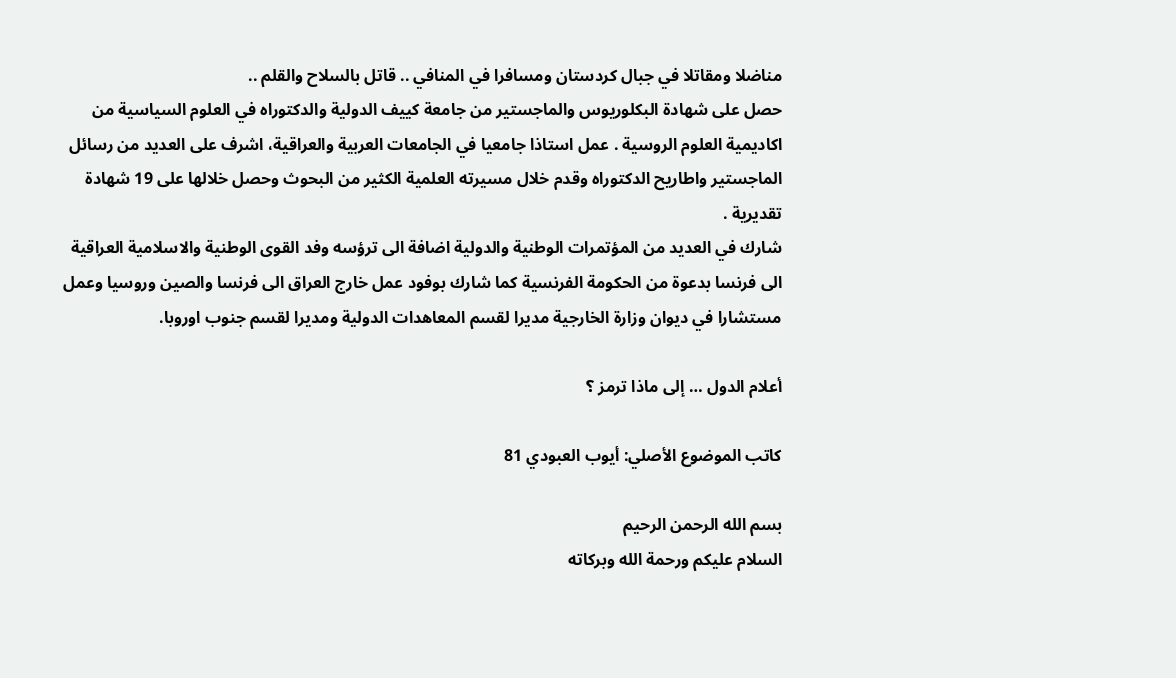مناضلا ومقاتلا في جبال كردستان ومسافرا في المنافي .. قاتل بالسلاح والقلم ..
حصل على شهادة البكلوريوس والماجستير من جامعة كييف الدولية والدكتوراه في العلوم السياسية من اكاديمية العلوم الروسية . عمل استاذا جامعيا في الجامعات العربية والعراقية، اشرف على العديد من رسائل الماجستير واطاريح الدكتوراه وقدم خلال مسيرته العلمية الكثير من البحوث وحصل خلالها على 19 شهادة تقديرية .
شارك في العديد من المؤتمرات الوطنية والدولية اضافة الى ترؤسه وفد القوى الوطنية والاسلامية العراقية الى فرنسا بدعوة من الحكومة الفرنسية كما شارك بوفود عمل خارج العراق الى فرنسا والصين وروسيا وعمل مستشارا في ديوان وزارة الخارجية مديرا لقسم المعاهدات الدولية ومديرا لقسم جنوب اوروبا.

أعلام الدول … إلى ماذا ترمز ؟

كاتب الموضوع الأصلي: أيوب العبودي 81

بسم الله الرحمن الرحيم
السلام عليكم ورحمة الله وبركاته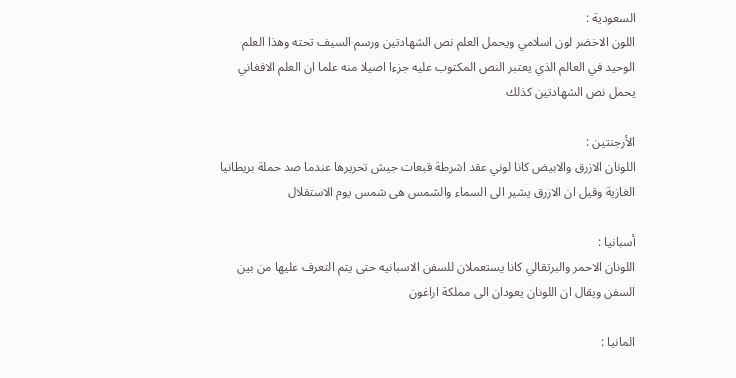السعودية :
اللون الاخضر لون اسلامي ويحمل العلم نص الشهادتين ورسم السيف تحته وهذا العلم الوحيد في العالم الذي يعتبر النص المكتوب عليه جزءا اصيلا منه علما ان العلم الافغاني يحمل نص الشهادتين كذلك

الأرجنتين :
اللونان الازرق والابيض كانا لوني عقد اشرطة قبعات جيش تحريرها عندما صد حملة بريطانيا الغازية وقيل ان الازرق يشير الى السماء والشمس هى شمس يوم الاستقلال

أسبانيا :
اللونان الاحمر والبرتقالي كانا يستعملان للسفن الاسبانيه حتى يتم التعرف عليها من بين السفن ويقال ان اللونان يعودان الى مملكة اراغون

المانيا :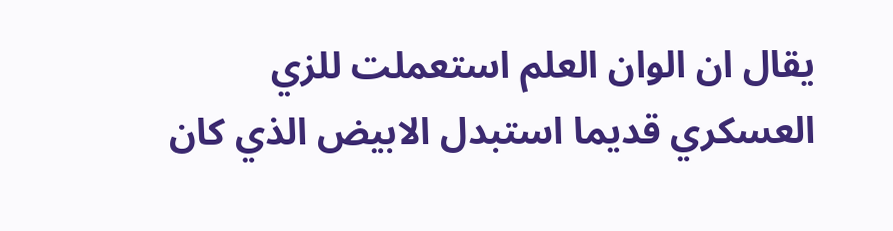يقال ان الوان العلم استعملت للزي العسكري قديما استبدل الابيض الذي كان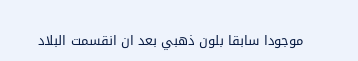موجودا سابقا بلون ذهبي بعد ان انقسمت البلاد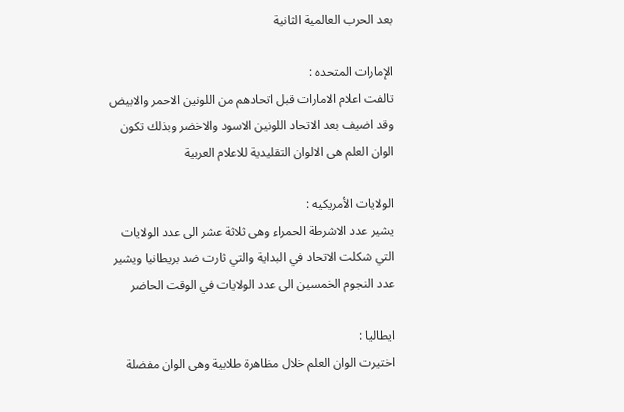بعد الحرب العالمية الثانية

الإمارات المتحده :
تالفت اعلام الامارات قبل اتحادهم من اللونين الاحمر والابيض وقد اضيف بعد الاتحاد اللونين الاسود والاخضر وبذلك تكون الوان العلم هى الالوان التقليدية للاعلام العربية

الولايات الأمريكيه :
يشير عدد الاشرطة الحمراء وهى ثلاثة عشر الى عدد الولايات التي شكلت الاتحاد في البداية والتي ثارت ضد بريطانيا ويشير عدد النجوم الخمسين الى عدد الولايات في الوقت الحاضر

ايطاليا :
اختيرت الوان العلم خلال مظاهرة طلابية وهى الوان مفضلة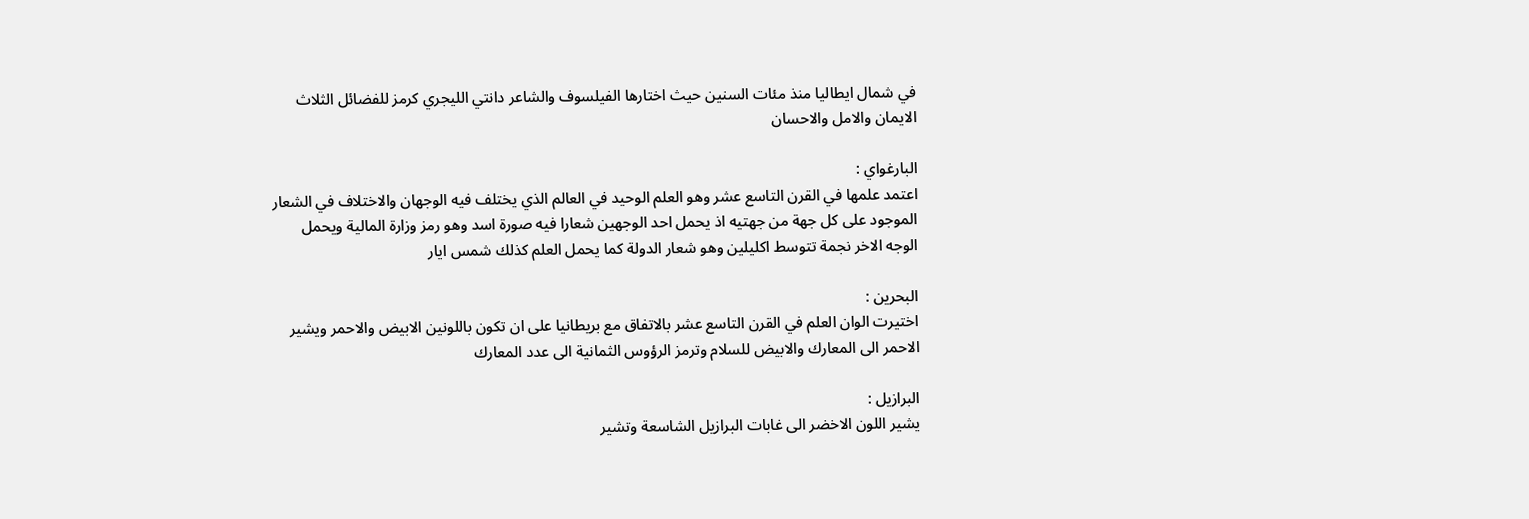في شمال ايطاليا منذ مئات السنين حيث اختارها الفيلسوف والشاعر دانتي الليجري كرمز للفضائل الثلاث الايمان والامل والاحسان

البارغواي :
اعتمد علمها في القرن التاسع عشر وهو العلم الوحيد في العالم الذي يختلف فيه الوجهان والاختلاف في الشعار الموجود على كل جهة من جهتيه اذ يحمل احد الوجهين شعارا فيه صورة اسد وهو رمز وزارة المالية ويحمل الوجه الاخر نجمة تتوسط اكليلين وهو شعار الدولة كما يحمل العلم كذلك شمس ايار

البحرين :
اختيرت الوان العلم في القرن التاسع عشر بالاتفاق مع بريطانيا على ان تكون باللونين الابيض والاحمر ويشير الاحمر الى المعارك والابيض للسلام وترمز الرؤوس الثمانية الى عدد المعارك

البرازيل :
يشير اللون الاخضر الى غابات البرازيل الشاسعة وتشير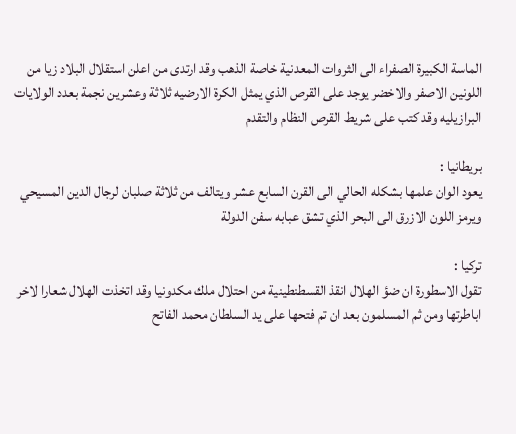الماسة الكبيرة الصفراء الى الثروات المعدنية خاصة الذهب وقد ارتدى من اعلن استقلال البلاد زيا من اللونين الاصفر والاخضر يوجد على القرص الذي يمثل الكرة الارضيه ثلاثة وعشرين نجمة بعدد الولايات البرازيليه وقد كتب على شريط القرص النظام والتقدم

بريطانيا :
يعود الوان علمها بشكله الحالي الى القرن السابع عشر ويتالف من ثلاثة صلبان لرجال الدين المسيحي ويرمز اللون الازرق الى البحر الذي تشق عبابه سفن الدولة

تركيا :
تقول الاسطورة ان ضؤ الهلال انقذ القسطنطينية من احتلال ملك مكدونيا وقد اتخذت الهلال شعارا لاخر اباطرتها ومن ثم المسلمون بعد ان تم فتحها على يد السلطان محمد الفاتح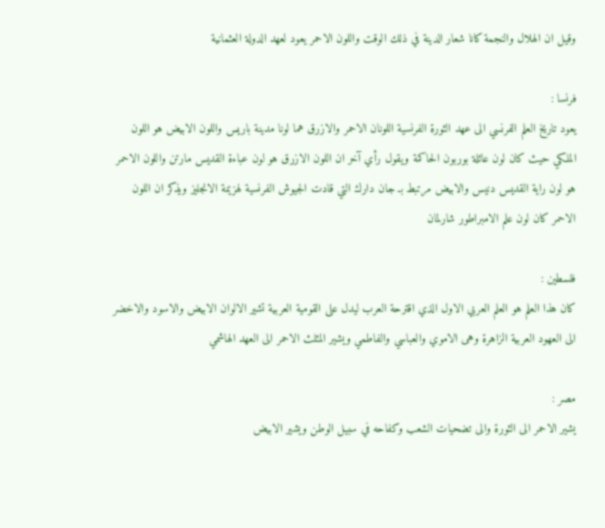وقيل ان الهلال والنجمة كانا شعار الدينة في ذلك الوقت واللون الاحمر يعود لعهد الدولة العثمانية

فرنسا :
يعود تاريخ العلم الفرنسي الى عهد الثورة الفرنسية اللونان الاحمر والازرق هما لونا مدينة باريس واللون الابيض هو اللون الملكي حيث كان لون عائلة بوربون الحاكمة ويقول رأي آخر ان اللون الازرق هو لون عباءة القديس مارتن واللون الاحمر هو لون راية القديس دنيس والابيض مرتبط بـ جان دارك التي قادت الجيوش الفرنسية لهزيمة الانجليز ويذكر ان اللون الاحمر كان لون علم الامبراطور شارلمان

فلسطين :
كان هذا العلم هو العلم العربي الاول الذي اقترحة العرب ليدل على القومية العربية تشير الالوان الابيض والاسود والاخضر الى العهود العربية الزاهرة وهى الاموي والعباسي والفاطمي ويشير المثلث الاحمر الى العهد الهاشمي

مصر :
يشير الاحمر الى الثورة والى تضحيات الشعب وكفاحه في سبيل الوطن ويشير الابيض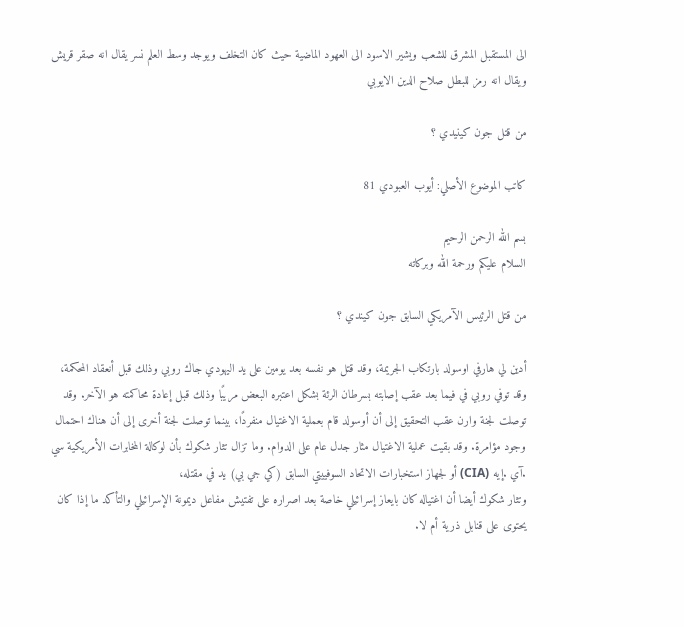الى المستقبل المشرق للشعب ويشير الاسود الى العهود الماضية حيث كان التخلف ويوجد وسط العلم نسر يقال انه صقر قريش ويقال انه رمز للبطل صلاح الدين الايوبي

من قتل جون كينيدي ؟

كاتب الموضوع الأصلي: أيوب العبودي 81

بسم الله الرحمن الرحيم
السلام عليكم ورحمة الله وبركاته

من قتل الرئيس الآمريكي السابق جون كيندي ؟

أدين لي هارفي اوسولد بارتكاب الجريمة، وقد قتل هو نفسه بعد يومين على يد اليهودي جاك روبي وذلك قبل أنعقاد المحكمة، وقد توفي روبي في فيما بعد عقب إصابته بسرطان الرئة بشكل اعتبره البعض مريبًا وذلك قبل إعادة محاكمته هو الآخر. وقد توصلت لجنة وارن عقب التحقيق إلى أن أوسولد قام بعملية الاغتيال منفردًا، بينما توصلت لجنة أخرى إلى أن هناك احتمال وجود مؤامرة. وقد بقيت عملية الاغتيال مثار جدل عام على الدوام. وما تزال تثار شكوك بأن لوكالة المخابرات الأمريكية سي .آي .إيه (CIA) أو لجهاز استخبارات الاتحاد السوفييتي السابق (كي جي بي) يد في مقتله،
وتثار شكوك أيضا أن اغتياله كان بايعاز إسرائيلي خاصة بعد اصراره على تفتيش مفاعل ديمونة الإسرائيلي والتأكد ما إذا كان يحتوى على قنابل ذرية أم لا.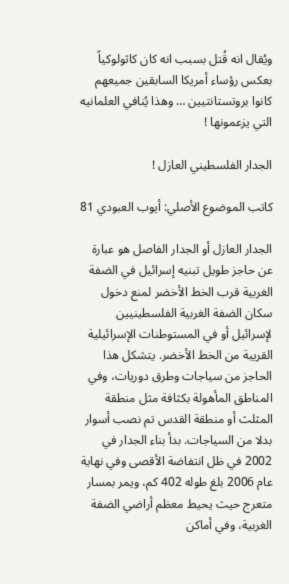ويُقال انه قُتل بسبب انه كان كاثولوكياً بعكس رؤساء أمريكا السابقين جميعهم كانوا بروتستانتيين … وهذا يُنافي العلمانيه التي يزعمونها !

الجدار الفلسطيني العازل !

كاتب الموضوع الأصلي: أيوب العبودي 81

الجدار العازل أو الجدار الفاصل هو عبارة عن حاجز طويل تبنيه إسرائيل في الضفة الغربية قرب الخط الأخضر لمنع دخول سكان الضفة الغربية الفلسطينيين لإسرائيل أو في المستوطنات الإسرائيلية القريبة من الخط الأخضر. يتشكل هذا الحاجز من سياجات وطرق دوريات، وفي المناطق المأهولة بكثافة مثل منطقة المثلث أو منطقة القدس تم نصب أسوار بدلا من السياجات. بدأ بناء الجدار في 2002 في ظل انتفاضة الأقصى وفي نهاية عام 2006 بلغ طوله 402 كم، ويمر بمسار متعرج حيث يحيط معظم أراضي الضفة الغربية، وفي أماكن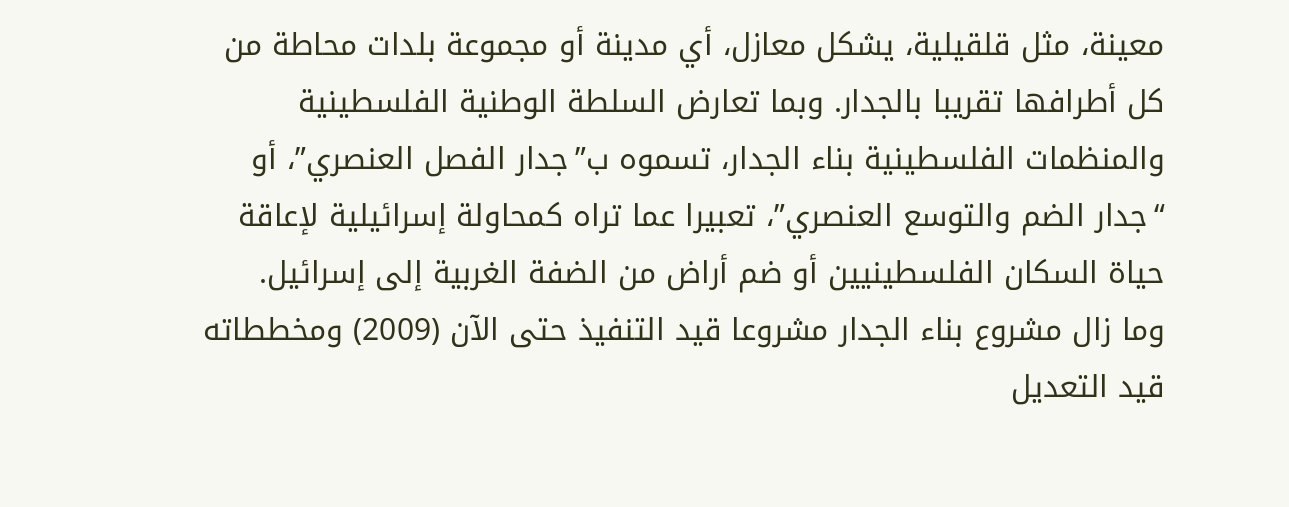معينة، مثل قلقيلية، يشكل معازل، أي مدينة أو مجموعة بلدات محاطة من كل أطرافها تقريبا بالجدار. وبما تعارض السلطة الوطنية الفلسطينية والمنظمات الفلسطينية بناء الجدار، تسموه ب”جدار الفصل العنصري”، أو “جدار الضم والتوسع العنصري”، تعبيرا عما تراه كمحاولة إسرائيلية لإعاقة حياة السكان الفلسطينيين أو ضم أراض من الضفة الغربية إلى إسرائيل.
وما زال مشروع بناء الجدار مشروعا قيد التنفيذ حتى الآن (2009) ومخططاته قيد التعديل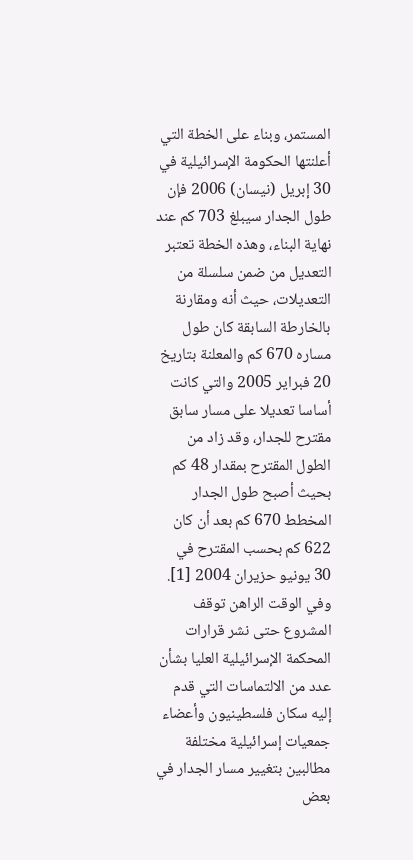المستمر، وبناء على الخطة التي أعلنتها الحكومة الإسرائيلية في 30 إبريل (نيسان) 2006 فإن طول الجدار سيبلغ 703 كم عند نهاية البناء، وهذه الخطة تعتبر التعديل من ضمن سلسلة من التعديلات، حيث أنه ومقارنة بالخارطة السابقة كان طول مساره 670 كم والمعلنة بتاريخ 20 فبراير 2005 والتي كانت أساسا تعديلا على مسار سابق مقترح للجدار، وقد زاد من الطول المقترح بمقدار 48 كم بحيث أصبح طول الجدار المخطط 670 كم بعد أن كان 622 كم بحسب المقترح في 30 يونيو حزيران 2004 [1].
وفي الوقت الراهن توقف المشروع حتى نشر قرارات المحكمة الإسرائيلية العليا بشأن عدد من الالتماسات التي قدم إليه سكان فلسطينيون وأعضاء جمعيات إسرائيلية مختلفة مطالبين بتغيير مسار الجدار في بعض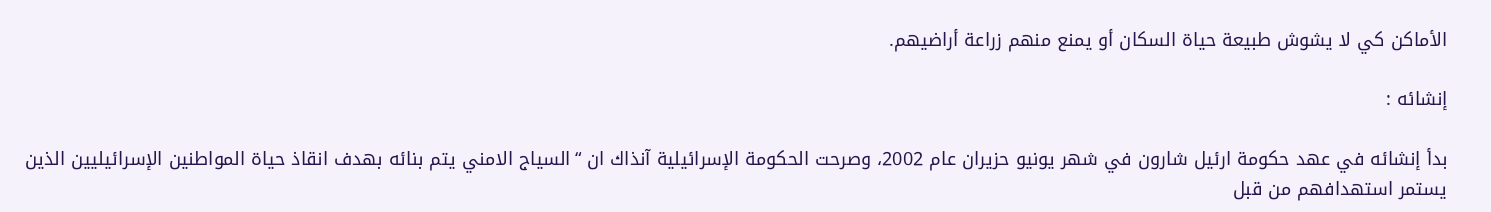الأماكن كي لا يشوش طبيعة حياة السكان أو يمنع منهم زراعة أراضيهم.

إنشائه :

بدأ إنشائه في عهد حكومة ارئيل شارون في شهر يونيو حزيران عام 2002، وصرحت الحكومة الإسرائيلية آنذاك ان “السياج الامني يتم بنائه بهدف انقاذ حياة المواطنين الإسرائيليين الذين يستمر استهدافهم من قبل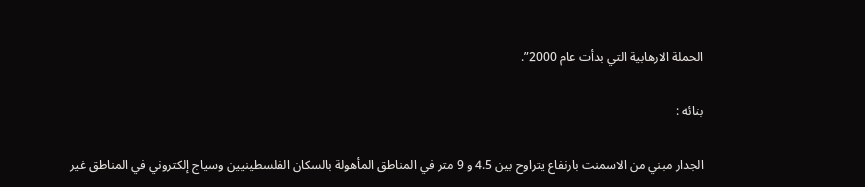الحملة الارهابية التي بدأت عام 2000”.

بنائه :

الجدار مبني من الاسمنت بارنفاع يتراوح بين 4.5 و 9 متر في المناطق المأهولة بالسكان الفلسطينيين وسياج إلكتروني في المناطق غير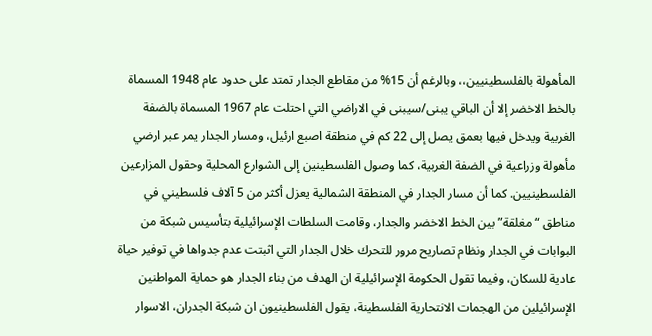المأهولة بالفلسطينيين،، وبالرغم أن 15% من مقاطع الجدار تمتد على حدود عام 1948 المسماة بالخط الاخضر إلا أن الباقي يبنى/سيبنى في الاراضي التي احتلت عام 1967 المسماة بالضفة الغربية ويدخل فيها بعمق يصل إلى 22 كم في منطقة اصبع ارئيل، ومسار الجدار يمر عبر ارضي مأهولة وزراعية في الضفة الغربية، كما وصول الفلسطينين إلى الشوارع المحلية وحقول المزارعين الفلسطينيين. كما أن مسار الجدار في المنطقة الشمالية يعزل أكثر من 5 آلاف فلسطيني في مناطق “مغلقة” بين الخط الاخضر والجدار، وقامت السلطات الإسرائيلية بتأسيس شبكة من البوابات في الجدار ونظام تصاريح مرور للتحرك خلال الجدار التي اثبتت عدم جدواها في توفير حياة عادية للسكان، وفيما تقول الحكومة الإسرائيلية ان الهدف من بناء الجدار هو حماية المواطنين الإسرائيلين من الهجمات الانتحارية الفلسطينة، يقول الفلسطينيون ان شبكة الجدران، الاسوار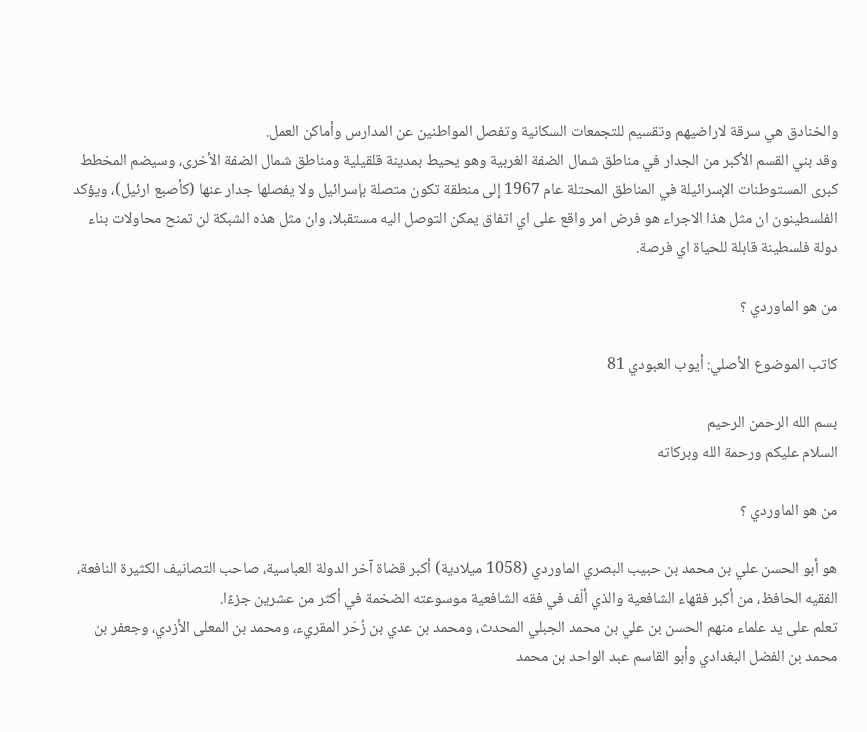والخنادق هي سرقة لاراضيهم وتقسيم للتجمعات السكانية وتفصل المواطنين عن المدارس وأماكن العمل.
وقد بني القسم الأكبر من الجدار في مناطق شمال الضفة الغربية وهو يحيط بمدينة قلقيلية ومناطق شمال الضفة الأخرى، وسيضم المخطط كبرى المستوطنات الإسرائيلة في المناطق المحتلة عام 1967 إلى منطقة تكون متصلة بإسرائيل ولا يفصلها جدار عنها (كأصبع ارئيل)، ويؤكد الفلسطينون ان مثل هذا الاجراء هو فرض امر واقع على اي اتفاق يمكن التوصل اليه مستقبلا، وان مثل هذه الشبكة لن تمنح محاولات بناء دولة فلسطينة قابلة للحياة اي فرصة.

من هو الماوردي ؟

كاتب الموضوع الأصلي: أيوب العبودي 81

بسم الله الرحمن الرحيم
السلام عليكم ورحمة الله وبركاته

من هو الماوردي ؟

هو أبو الحسن علي بن محمد بن حبيب البصري الماوردي (1058 ميلادية) أكبر قضاة آخر الدولة العباسية، صاحب التصانيف الكثيرة النافعة، الفقيه الحافظ، من أكبر فقهاء الشافعية والذي ألّف في فقه الشافعية موسوعته الضخمة في أكثر من عشرين جزءًا.
تعلم على يد علماء منهم الحسن بن علي بن محمد الجبلي المحدث، ومحمد بن عدي بن زُحَر المقريء، ومحمد بن المعلى الأزدي، وجعفر بن محمد بن الفضل البغدادي وأبو القاسم عبد الواحد بن محمد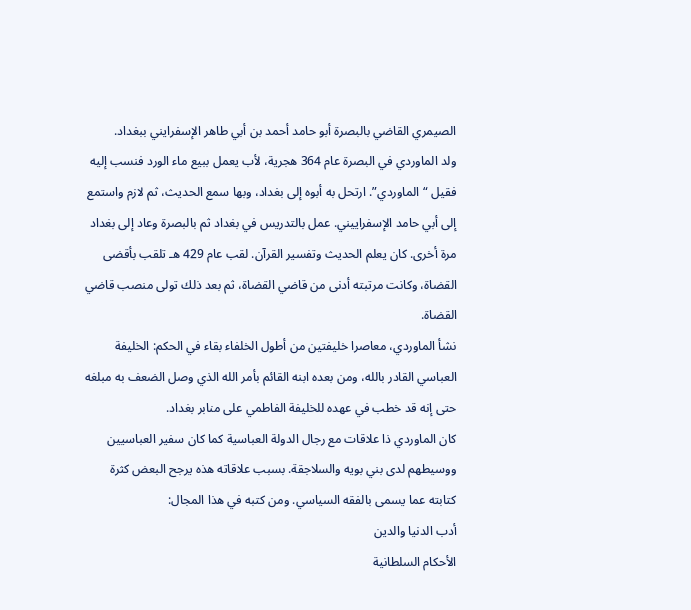الصيمري القاضي بالبصرة أبو حامد أحمد بن أبي طاهر الإسفرايني ببغداد.
ولد الماوردي في البصرة عام 364 هجرية، لأب يعمل ببيع ماء الورد فنسب إليه فقيل “الماوردي”. ارتحل به أبوه إلى بغداد، وبها سمع الحديث، ثم لازم واستمع إلى أبي حامد الإسفراييني. عمل بالتدريس في بغداد ثم بالبصرة وعاد إلى بغداد مرة أخرى. كان يعلم الحديث وتفسير القرآن. لقب عام 429 هـ تلقب بأقضى القضاة، وكانت مرتبته أدنى من قاضي القضاة، ثم بعد ذلك تولى منصب قاضي القضاة.
نشأ الماوردي، معاصرا خليفتين من أطول الخلفاء بقاء في الحكم: الخليفة العباسي القادر بالله، ومن بعده ابنه القائم بأمر الله الذي وصل الضعف به مبلغه حتى إنه قد خطب في عهده للخليفة الفاطمي على منابر بغداد.
كان الماوردي ذا علاقات مع رجال الدولة العباسية كما كان سفير العباسيين ووسيطهم لدى بني بويه والسلاجقة. بسبب علاقاته هذه يرجح البعض كثرة كتابته عما يسمى بالفقه السياسي. ومن كتبه في هذا المجال:
أدب الدنيا والدين
الأحكام السلطانية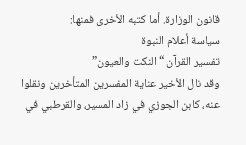قانون الوزارة. أما كتبه الأخرى فمنها:
سياسة أعلام النبوة
تفسير القرآن “النكت والعيون”
وقد نال الأخير عناية المفسرين المتأخرين ونقلوا عنه، كابن الجوزي في زاد المسير، والقرطبي في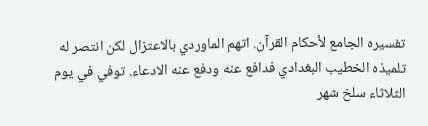تفسيره الجامع لأحكام القرآن. اتهم الماوردي بالاعتزال لكن انتصر له تلميذه الخطيب البغدادي فدافع عنه ودفع عنه الادعاء. توفي في يوم الثلاثاء سلخ شهر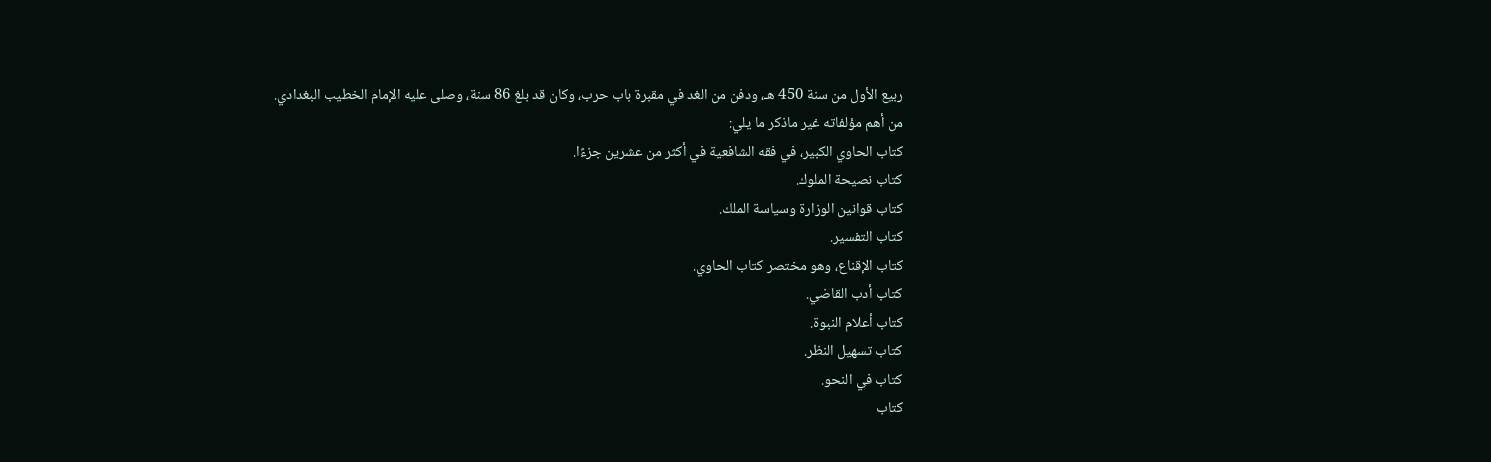ربيع الأول من سنة 450 هـ، ودفن من الغد في مقبرة باب حرب، وكان قد بلغ 86 سنة، وصلى عليه الإمام الخطيب البغدادي.
من أهم مؤلفاته غير ماذكر ما يلي:
كتاب الحاوي الكبير، في فقه الشافعية في أكثر من عشرين جزءًا.
كتاب نصيحة الملوك.
كتاب قوانين الوزارة وسياسة الملك.
كتاب التفسير.
كتاب الإقناع، وهو مختصر كتاب الحاوي.
كتاب أدب القاضي.
كتاب أعلام النبوة.
كتاب تسهيل النظر.
كتاب في النحو.
كتاب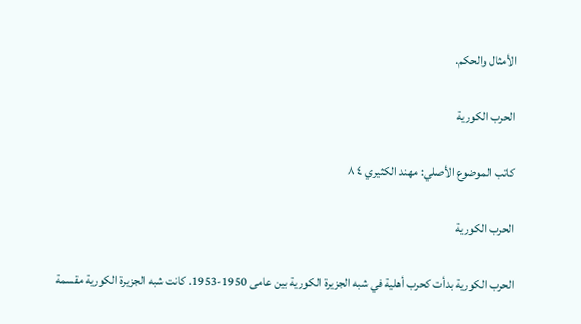الأمثال والحكم.

الحرب الكورية

كاتب الموضوع الأصلي: مهند الكثيري ٤ ٨

الحرب الكورية

الحرب الكورية بدأت كحرب أهلية في شبه الجزيرة الكورية بين عامى 1950-1953. كانت شبه الجزيرة الكورية مقسمة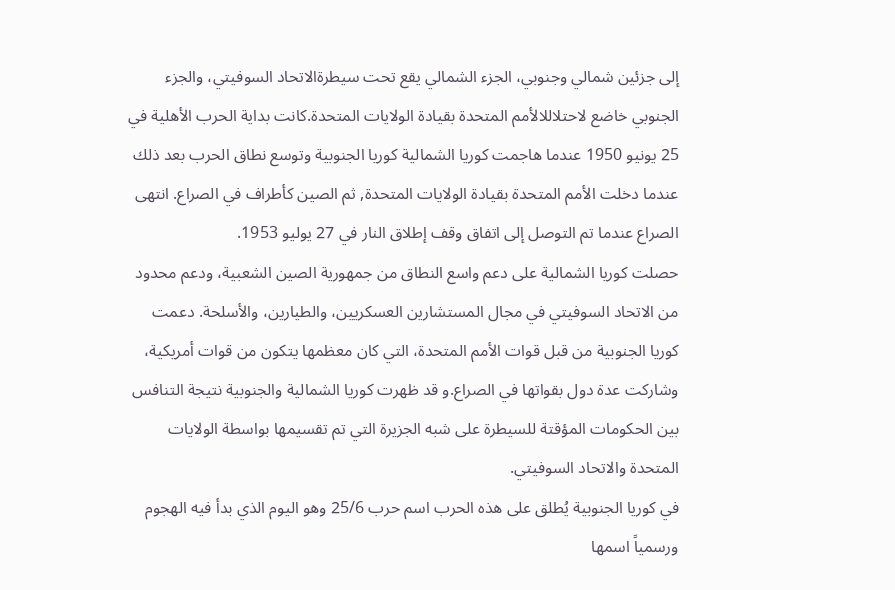إلى جزئين شمالي وجنوبي، الجزء الشمالي يقع تحت سيطرةالاتحاد السوفيتي، والجزء الجنوبي خاضع لاحتلاللالأمم المتحدة بقيادة الولايات المتحدة.كانت بداية الحرب الأهلية في 25 يونيو 1950 عندما هاجمت كوريا الشمالية كوريا الجنوبية وتوسع نطاق الحرب بعد ذلك عندما دخلت الأمم المتحدة بقيادة الولايات المتحدة, ثم الصين كأطراف في الصراع. انتهى الصراع عندما تم التوصل إلى اتفاق وقف إطلاق النار في 27 يوليو 1953.
حصلت كوريا الشمالية على دعم واسع النطاق من جمهورية الصين الشعبية، ودعم محدود من الاتحاد السوفيتي في مجال المستشارين العسكريين، والطيارين، والأسلحة. دعمت كوريا الجنوبية من قبل قوات الأمم المتحدة، التي كان معظمها يتكون من قوات أمريكية، وشاركت عدة دول بقواتها في الصراع.و قد ظهرت كوريا الشمالية والجنوبية نتيجة التنافس بين الحكومات المؤقتة للسيطرة على شبه الجزيرة التي تم تقسيمها بواسطة الولايات المتحدة والاتحاد السوفيتي.
في كوريا الجنوبية يُطلق على هذه الحرب اسم حرب 25/6 وهو اليوم الذي بدأ فيه الهجوم ورسمياً اسمها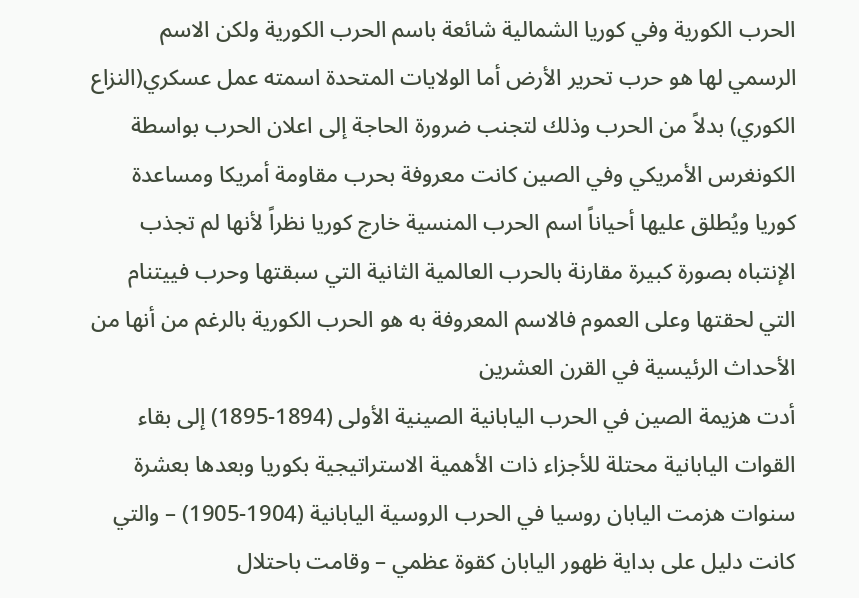الحرب الكورية وفي كوريا الشمالية شائعة باسم الحرب الكورية ولكن الاسم الرسمي لها هو حرب تحرير الأرض أما الولايات المتحدة اسمته عمل عسكري(النزاع الكوري) بدلاً من الحرب وذلك لتجنب ضرورة الحاجة إلى اعلان الحرب بواسطة الكونغرس الأمريكي وفي الصين كانت معروفة بحرب مقاومة أمريكا ومساعدة كوريا ويُطلق عليها أحياناً اسم الحرب المنسية خارج كوريا نظراً لأنها لم تجذب الإنتباه بصورة كبيرة مقارنة بالحرب العالمية الثانية التي سبقتها وحرب فييتنام التي لحقتها وعلى العموم فالاسم المعروفة به هو الحرب الكورية بالرغم من أنها من الأحداث الرئيسية في القرن العشرين
أدت هزيمة الصين في الحرب اليابانية الصينية الأولى (1894-1895) إلى بقاء القوات اليابانية محتلة للأجزاء ذات الأهمية الاستراتيجية بكوريا وبعدها بعشرة سنوات هزمت اليابان روسيا في الحرب الروسية اليابانية (1904-1905) – والتي كانت دليل على بداية ظهور اليابان كقوة عظمي – وقامت باحتلال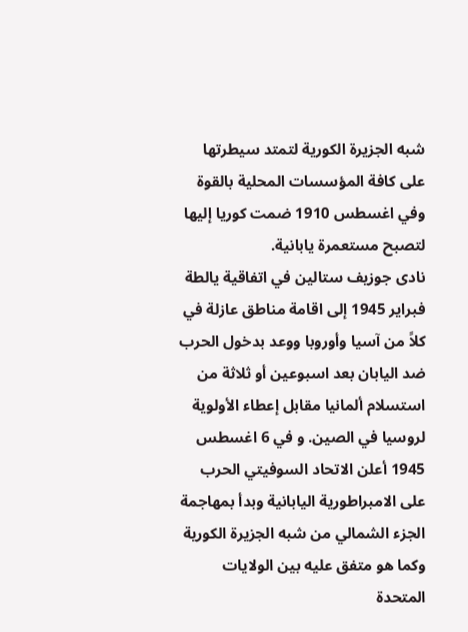شبه الجزيرة الكورية لتمتد سيطرتها على كافة المؤسسات المحلية بالقوة وفي اغسطس 1910 ضمت كوريا إليها لتصبح مستعمرة يابانية.
نادى جوزيف ستالين في اتفاقية يالطة فبراير 1945 إلى اقامة مناطق عازلة في كلاً من آسيا وأوروبا ووعد بدخول الحرب ضد اليابان بعد اسبوعين أو ثلاثة من استسلام ألمانيا مقابل إعطاء الأولوية لروسيا في الصين. و في 6 اغسطس 1945 أعلن الاتحاد السوفيتي الحرب على الامبراطورية اليابانية وبدأ بمهاجمة الجزء الشمالي من شبه الجزيرة الكورية وكما هو متفق عليه بين الولايات المتحدة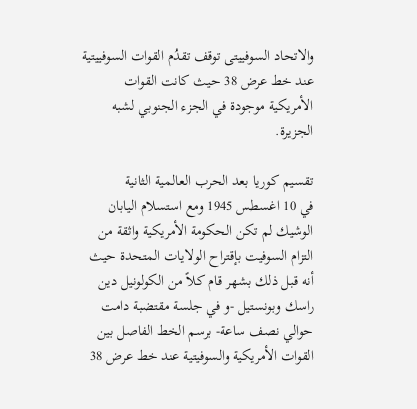والاتحاد السوفييتى توقف تقدُم القوات السوفييتية عند خط عرض 38 حيث كانت القوات الأمريكية موجودة في الجزء الجنوبي لشبه الجزيرة.

تقسيم كوريا بعد الحرب العالمية الثانية
في 10 اغسطس 1945 ومع استسلام اليابان الوشيك لم تكن الحكومة الأمريكية واثقة من التزام السوفيت بإقتراح الولايات المتحدة حيث أنه قبل ذلك بشهر قام كلاً من الكولونيل دين راسك وبونستيل -و في جلسة مقتضبة دامت حوالي نصف ساعة- برسم الخط الفاصل بين القوات الأمريكية والسوفيتية عند خط عرض 38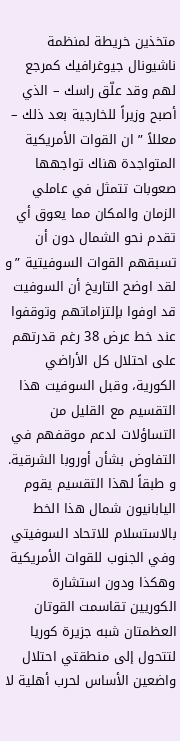متخذين خريطة لمنظمة ناشيونال جيوغرافيك كمرجع لهم وقد علّق راسك – الذي أصبح وزيراً للخارجية بعد ذلك – معللاً ” ان القوات الأمريكية المتواجدة هناك تواجهها صعوبات تتمثل في عاملي الزمان والمكان مما يعوق أي تقدم نحو الشمال دون أن تسبقهم القوات السوفيتية ”و لقد اوضح التاريخ أن السوفيت قد اوفوا بإلتزاماتهم وتوقفوا عند خط عرض 38 رغم قدرتهم على احتلال كل الأراضي الكورية، وقبل السوفيت هذا التقسيم مع القليل من التساؤلات لدعم موقفهم في التفاوض بشأن أوروبا الشرقية.
و طبقاً لهذا التقسيم يقوم اليابانيون شمال هذا الخط بالاستسلام للاتحاد السوفيتي وفي الجنوب للقوات الأمريكية وهكذا ودون استشارة الكوريين تقاسمت القوتان العظمتان شبه جزيرة كوريا لتتحول إلى منطقتي احتلال واضعين الأساس لحرب أهلية لا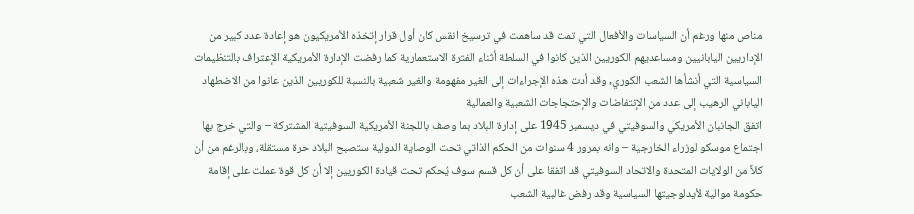مناص منها ورغم أن السياسات والأفعال التي تمت قد ساهمت في ترسيخ انقس كان أول قرار إتخذه الأمريكيون هو إعادة عدد كبير من الإداريين اليابانيين ومساعديهم الكوريين الذين كانوا في السلطة أثناء الفترة الاستعمارية كما رفضت الإدارة الأمريكية الإعتراف بالتنظيمات السياسية التي أنشأها الشعب الكوري, وقد أدت هذه الإجراءات إلى الغير مفهومة والغير شعبية بالنسبة للكوريين الذين عانوا من الاضطهاد الياباني الرهيب إلى عدد من الإنتفاضات والإحتجاجات الشعبية والعمالية
اتفق الجانبان الأمريكي والسوفيتي في ديسمبر 1945 على إدارة البلاد بما وصف باللجنة الأمريكية السوفيتية المشتركة – والتي خرج بها اجتماع موسكو لوزراء الخارجية – وانه بمرور 4 سنوات من الحكم الذاتي تحت الوصاية الدولية ستصبح البلاد حرة مستقلة، وبالرغم من أن كلاً من الولايات المتحدة والاتحاد السوفيتي قد اتفقا على أن كل قسم سوف يُحكم تحت قيادة الكوريين إلا أن كل قوة عملت على إقامة حكومة موالية لأيدلوجيتها السياسية وقد رفض غالبية الشعب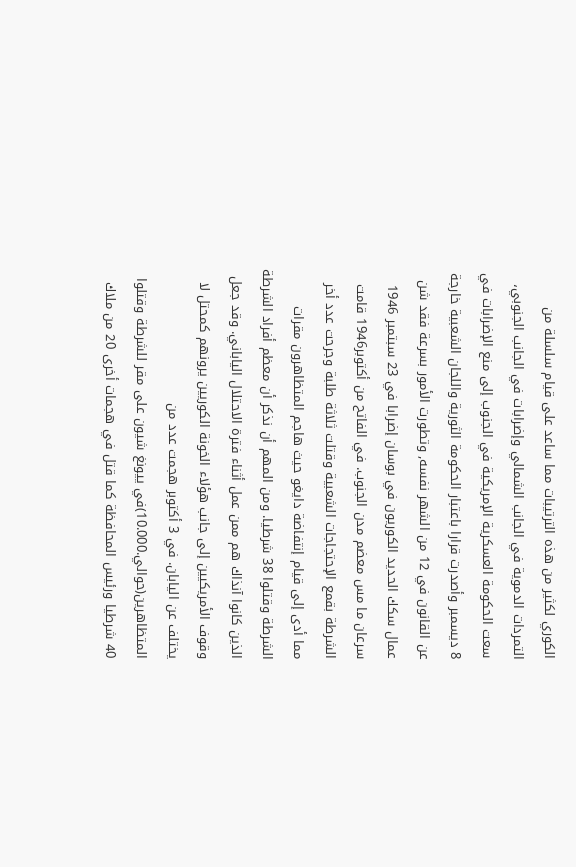الكوري لكثير من هذه الترتيبات مما ساعد على قيام سلسلة من التمردات الدموية في الجانب الشمالي وإضرابات في الجانب الجنوبي، سعت الحكومة العسكرية الإمريكية في الجنوب إلى منع الإضرابات في 8 ديسمبر وأصدرت قرارا باعتبار الحكومة الثورية واللجان الشعبية خارجة عن القانون في 12 من الشهر نفسه, وتطورت الأمور بسرعة فقد شن عمال سكك الحديد الكوريون في بوسان إضرابا في 23 سبتمبر 1946 سرعان ما مس معضم مدن الجنوب. في الفاتح من أكتوبر1946 قامت الشرطة بقمع الإحتجاجات الشعبية وقتلت ثلاثة طلبة وجرحت عدد أخر مما أدى إلى قيام إنتفاضة دايغو حيث هاجم المتظاهرون مقرات الشرطة وقتلوا 38 شرطيا. ومن المهم أن نذكر أن معظم أفراد الشرطة الذين كانوا آنذاك هم ممن عمل أثناء فترة الاحتلال الياباني. وقد جعل وقوف الأمريكيين إلى جانب هؤلاء الخونة الكوريين يرونهم كمحتل لا يختلف عن اليابان. في 3 أكتوبر هجمت عدد من المتظاهرين(حوالي.10.000)في ييونغ شيون على مقر للشرطة وقتلوا 40 شرطيا ورئيس المحافظة كما قتل في هجمات أخرى 20 من ملاك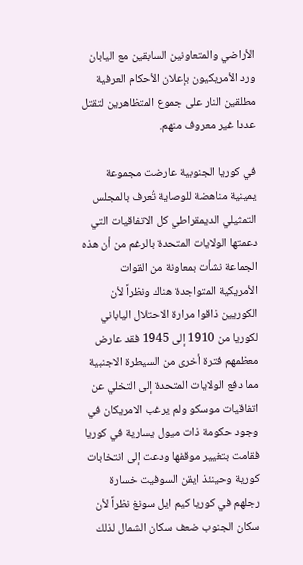الأراضي والمتعاونين السابقين مع اليابان ورد الأمريكيون بإعلان الأحكام العرفية مطلقين النار على جموع المتظاهرين لتقتل عددا غير معروف منهم.

في كوريا الجنوبية عارضت مجموعة يمينية مناهضة للوصاية تُعرف بالمجلس التمثيلي الديمقراطي كل الاتفاقيات التي دعمتها الولايات المتحدة بالرغم من أن هذه الجماعة نشأت بمعاونة من القوات الأمريكية المتواجدة هناك ونظراً لأن الكوريين ذاقوا مرارة الاحتلال الياباني لكوريا من 1910 إلى 1945 فقد عارض معظمهم فترة أخرى من السيطرة الاجنبية مما دفع الولايات المتحدة إلى التخلي عن اتفاقيات موسكو ولم يرغب الامريكان في وجود حكومة ذات ميول يسارية في كوريا فقامت بتغيير موقفها ودعت إلى انتخابات كورية وحينئذ ايقن السوفيت خسارة رجلهم في كوريا كيم ايل سونغ نظراً لأن سكان الجنوب ضعف سكان الشمال لذلك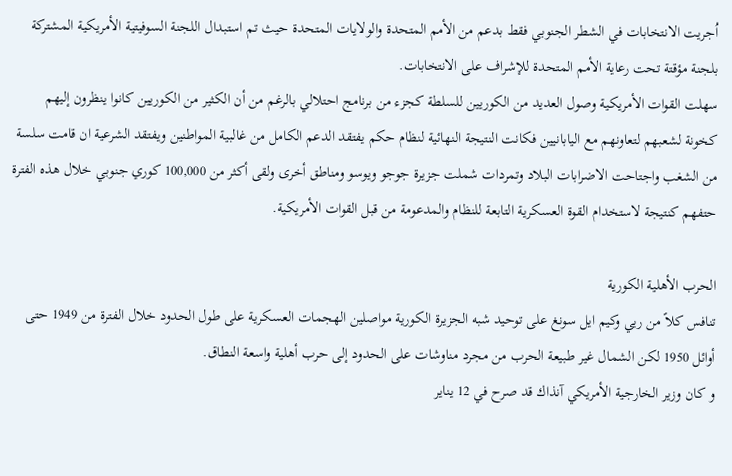اُجريت الانتخابات في الشطر الجنوبي فقط بدعم من الأمم المتحدة والولايات المتحدة حيث تم استبدال اللجنة السوفيتية الأمريكية المشتركة بلجنة مؤقتة تحت رعاية الأمم المتحدة للإشراف على الانتخابات.
سهلت القوات الأمريكية وصول العديد من الكوريين للسلطة كجزء من برنامج احتلالي بالرغم من أن الكثير من الكوريين كانوا ينظرون إليهم كخونة لشعبهم لتعاونهم مع اليابانيين فكانت النتيجة النهائية لنظام حكم يفتقد الدعم الكامل من غالبية المواطنين ويفتقد الشرعية ان قامت سلسة من الشغب واجتاحت الاضرابات البلاد وتمردات شملت جزيرة جوجو ويوسو ومناطق أخرى ولقى أكثر من 100,000 كوري جنوبي خلال هذه الفترة حتفهم كنتيجة لاستخدام القوة العسكرية التابعة للنظام والمدعومة من قبل القوات الأمريكية.

الحرب الأهلية الكورية
تنافس كلاً من ريي وكيم ايل سونغ على توحيد شبه الجزيرة الكورية مواصلين الهجمات العسكرية على طول الحدود خلال الفترة من 1949 حتى أوائل 1950 لكن الشمال غير طبيعة الحرب من مجرد مناوشات على الحدود إلى حرب أهلية واسعة النطاق.
و كان وزير الخارجية الأمريكي آنذاك قد صرح في 12 يناير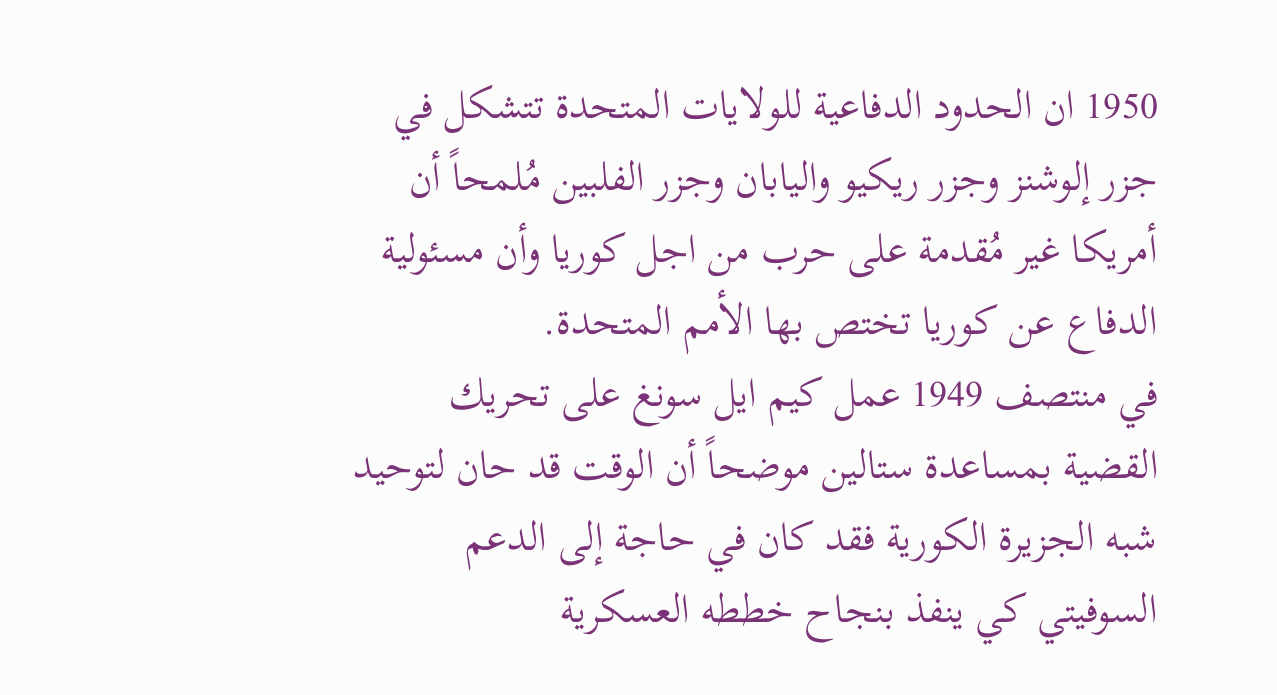1950 ان الحدود الدفاعية للولايات المتحدة تتشكل في جزر إلوشنز وجزر ريكيو واليابان وجزر الفلبين مُلمحاً أن أمريكا غير مُقدمة على حرب من اجل كوريا وأن مسئولية الدفاع عن كوريا تختص بها الأمم المتحدة.
في منتصف 1949 عمل كيم ايل سونغ على تحريك القضية بمساعدة ستالين موضحاً أن الوقت قد حان لتوحيد شبه الجزيرة الكورية فقد كان في حاجة إلى الدعم السوفيتي كي ينفذ بنجاح خططه العسكرية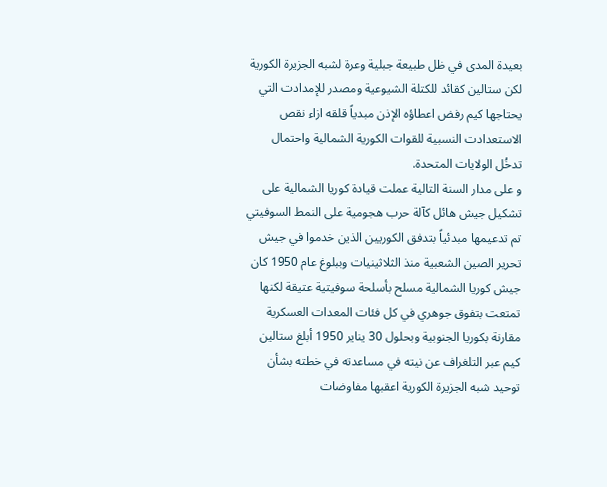بعيدة المدى في ظل طبيعة جبلية وعرة لشبه الجزيرة الكورية لكن ستالين كقائد للكتلة الشيوعية ومصدر للإمدادت التي يحتاجها كيم رفض اعطاؤه الإذن مبدياً قلقه ازاء نقص الاستعدادت النسبية للقوات الكورية الشمالية واحتمال تدخُل الولايات المتحدة.
و على مدار السنة التالية عملت قيادة كوريا الشمالية على تشكيل جيش هائل كآلة حرب هجومية على النمط السوفيتي تم تدعيمها مبدئياً بتدفق الكوريين الذين خدموا في جيش تحرير الصين الشعبية منذ الثلاثينيات وببلوغ عام 1950 كان جيش كوريا الشمالية مسلح بأسلحة سوفيتية عتيقة لكنها تمتعت بتفوق جوهري في كل فئات المعدات العسكرية مقارنة بكوريا الجنوبية وبحلول 30 يناير 1950 أبلغ ستالين كيم عبر التلغراف عن نيته في مساعدته في خطته بشأن توحيد شبه الجزيرة الكورية اعقبها مفاوضات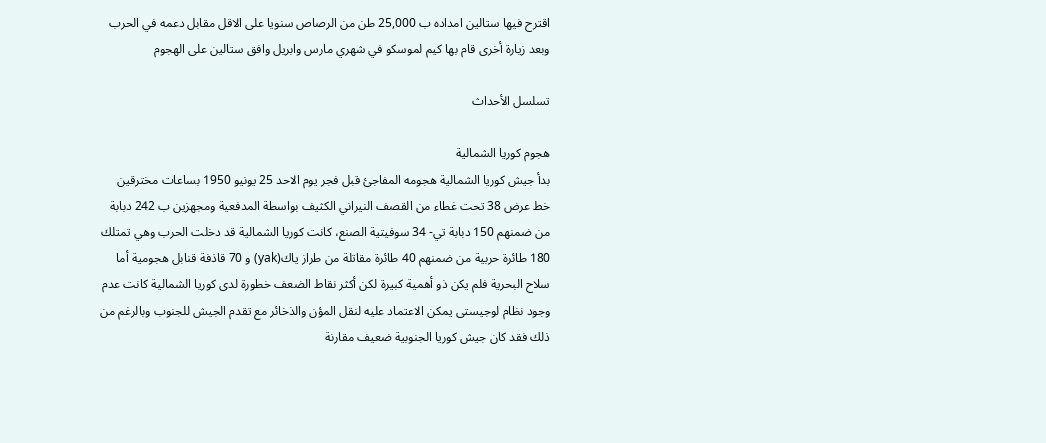اقترح فيها ستالين امداده ب 25,000 طن من الرصاص سنويا على الاقل مقابل دعمه في الحرب وبعد زيارة أخرى قام بها كيم لموسكو في شهري مارس وابريل وافق ستالين على الهجوم

تسلسل الأحداث

هجوم كوريا الشمالية
بدأ جيش كوريا الشمالية هجومه المفاجئ قبل فجر يوم الاحد 25 يونيو 1950 بساعات مخترقين خط عرض 38 تحت غطاء من القصف النيراني الكثيف بواسطة المدفعية ومجهزين ب 242 دبابة من ضمنهم 150 دبابة تي- 34 سوفيتية الصنع، كانت كوريا الشمالية قد دخلت الحرب وهي تمتلك 180 طائرة حربية من ضمنهم 40 طائرة مقاتلة من طراز ياك(yak) و 70 قاذفة قنابل هجومية أما سلاح البحرية فلم يكن ذو أهمية كبيرة لكن أكثر نقاط الضعف خطورة لدى كوريا الشمالية كانت عدم وجود نظام لوجيستى يمكن الاعتماد عليه لنقل المؤن والذخائر مع تقدم الجيش للجنوب وبالرغم من ذلك فقد كان جيش كوريا الجنوبية ضعيف مقارنة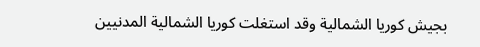بجيش كوريا الشمالية وقد استغلت كوريا الشمالية المدنيين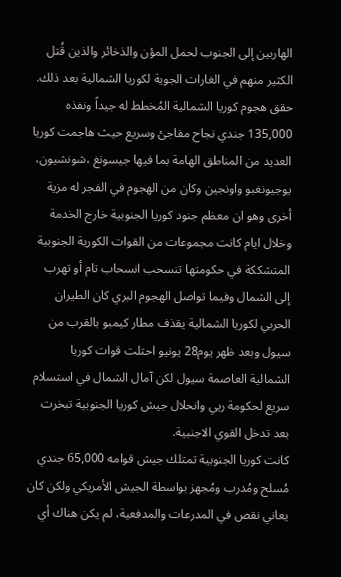الهاربين إلى الجنوب لحمل المؤن والذخائر والذين قُتل الكثير منهم في الغارات الجوية لكوريا الشمالية بعد ذلك.
حقق هجوم كوريا الشمالية المُخطط له جيداً ونفذه 135,000 جندي نجاح مفاجئ وسريع حيث هاجمت كوريا العديد من المناطق الهامة بما فيها جيسونغ ،شونشيون، يوجيونغبو واونجين وكان من الهجوم في الفجر له مزية أخرى وهو ان معظم جنود كوريا الجنوبية خارج الخدمة وخلال ايام كانت مجموعات من القوات الكورية الجنوبية المتشككة في حكومتها تنسحب انسحاب تام أو تهرب إلى الشمال وفيما تواصل الهجوم البري كان الطيران الحربي لكوريا الشمالية يقذف مطار كيمبو بالقرب من سيول وبعد ظهر يوم28 يونيو احتلت قوات كوريا الشمالية العاصمة سيول لكن آمال الشمال في استسلام سريع لحكومة ريي وانحلال جيش كوريا الجنوبية تبخرت بعد تدخل القوي الاجنبية.
كانت كوريا الجنوبية تمتلك جيش قوامه 65,000 جندي مُسلح ومُدرب ومُجهز بواسطة الجيش الأمريكي ولكن كان يعاني نقص في المدرعات والمدفعية، لم يكن هناك أي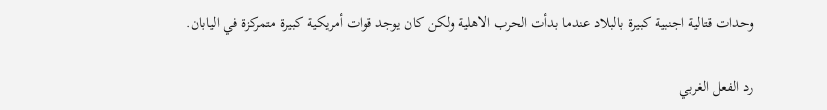وحدات قتالية اجنبية كبيرة بالبلاد عندما بدأت الحرب الاهلية ولكن كان يوجد قوات أمريكية كبيرة متمركزة في اليابان.

رد الفعل الغربي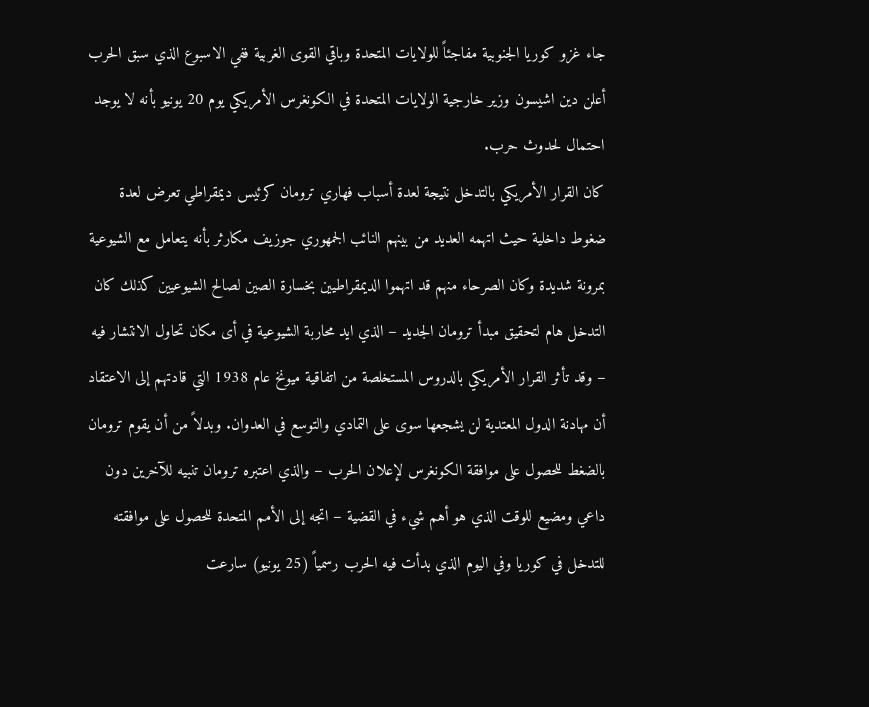جاء غزو كوريا الجنوبية مفاجئاً للولايات المتحدة وباقي القوى الغربية ففي الاسبوع الذي سبق الحرب أعلن دين اشيسون وزير خارجية الولايات المتحدة في الكونغرس الأمريكي يوم 20 يونيو بأنه لا يوجد احتمال لحدوث حرب.
كان القرار الأمريكي بالتدخل نتيجة لعدة أسباب فهاري ترومان كرئيس ديمقراطي تعرض لعدة ضغوط داخلية حيث اتهمه العديد من بينهم النائب الجمهوري جوزيف مكارثر بأنه يتعامل مع الشيوعية بمرونة شديدة وكان الصرحاء منهم قد اتهموا الديمقراطيين بخسارة الصين لصالح الشيوعيين كذلك كان التدخل هام لتحقيق مبدأ ترومان الجديد – الذي ايد محاربة الشيوعية في أى مكان تحاول الانتشار فيه – وقد تأثر القرار الأمريكي بالدروس المستخلصة من اتفاقية ميونخ عام 1938 التي قادتهم إلى الاعتقاد أن مهادنة الدول المعتدية لن يشجعها سوى على التمادي والتوسع في العدوان. وبدلاً من أن يقوم ترومان بالضغط للحصول على موافقة الكونغرس لإعلان الحرب – والذي اعتبره ترومان تنبيه للآخرين دون داعي ومضيع للوقت الذي هو أهم شيء في القضية – اتجه إلى الأمم المتحدة للحصول على موافقته للتدخل في كوريا وفي اليوم الذي بدأت فيه الحرب رسمياً (25 يونيو) سارعت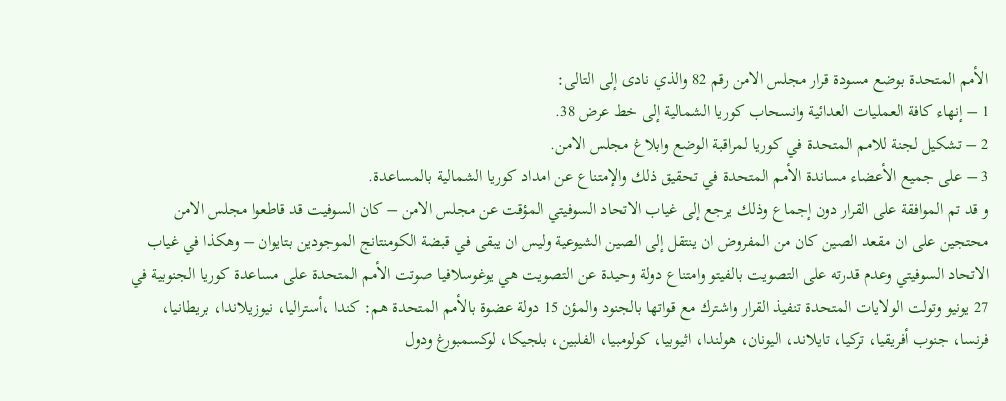الأمم المتحدة بوضع مسودة قرار مجلس الامن رقم 82 والذي نادى إلى التالى:
1 – إنهاء كافة العمليات العدائية وانسحاب كوريا الشمالية إلى خط عرض 38.
2 – تشكيل لجنة للامم المتحدة في كوريا لمراقبة الوضع وابلاغ مجلس الامن.
3 – على جميع الأعضاء مساندة الأمم المتحدة في تحقيق ذلك والإمتناع عن امداد كوريا الشمالية بالمساعدة.
و قد تم الموافقة على القرار دون إجماع وذلك يرجع إلى غياب الاتحاد السوفيتي المؤقت عن مجلس الامن – كان السوفيت قد قاطعوا مجلس الامن محتجين على ان مقعد الصين كان من المفروض ان ينتقل إلى الصين الشيوعية وليس ان يبقى في قبضة الكومنتانج الموجودين بتايوان – وهكذا في غياب الاتحاد السوفيتي وعدم قدرته على التصويت بالفيتو وامتناع دولة وحيدة عن التصويت هي يوغوسلافيا صوتت الأمم المتحدة على مساعدة كوريا الجنوبية في 27 يونيو وتولت الولايات المتحدة تنفيذ القرار واشترك مع قواتها بالجنود والمؤن 15 دولة عضوة بالأمم المتحدة هم: كندا ،أستراليا، نيوزيلاندا، بريطانيا، فرنسا، جنوب أفريقيا، تركيا، تايلاند، اليونان، هولندا، اثيوبيا، كولومبيا، الفلبين، بلجيكا، لوكسمبورغ ودول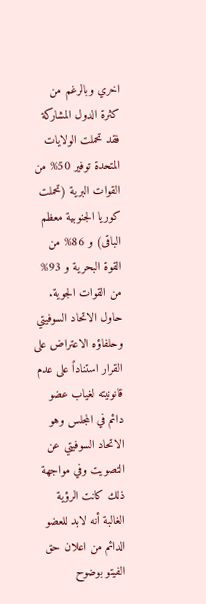اخري وبالرغم من كثرة الدول المشاركة فقد تحملت الولايات المتحدة توفير 50% من القوات البرية (تحملت كوريا الجنوبية معظم الباقى) و 86% من القوة البحرية و 93% من القوات الجوية. حاول الاتحاد السوفيتي وحلفاؤه الاعتراض على القرار استناداً على عدم قانونيته لغياب عضو دائم في المجلس وهو الاتحاد السوفيتي عن التصويت وفي مواجهة ذلك كانت الرؤية الغالبة أنه لابد للعضو الدائم من اعلان حق الفيتو بوضوح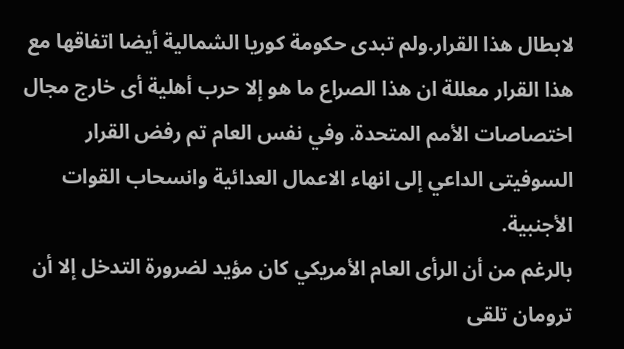لابطال هذا القرار.ولم تبدى حكومة كوريا الشمالية أيضا اتفاقها مع هذا القرار معللة ان هذا الصراع ما هو إلا حرب أهلية أى خارج مجال اختصاصات الأمم المتحدة. وفي نفس العام تم رفض القرار السوفيتى الداعي إلى انهاء الاعمال العدائية وانسحاب القوات الأجنبية.
بالرغم من أن الرأى العام الأمريكي كان مؤيد لضرورة التدخل إلا أن ترومان تلقى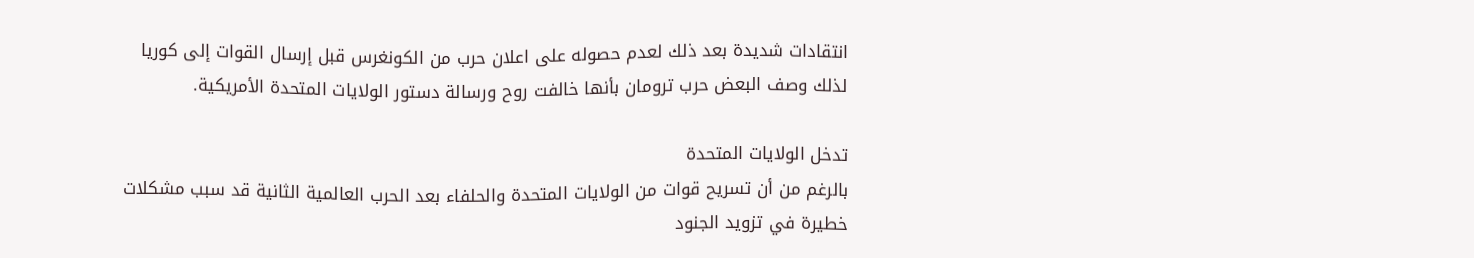انتقادات شديدة بعد ذلك لعدم حصوله على اعلان حرب من الكونغرس قبل إرسال القوات إلى كوريا لذلك وصف البعض حرب ترومان بأنها خالفت روح ورسالة دستور الولايات المتحدة الأمريكية.

تدخل الولايات المتحدة
بالرغم من أن تسريح قوات من الولايات المتحدة والحلفاء بعد الحرب العالمية الثانية قد سبب مشكلات خطيرة في تزويد الجنود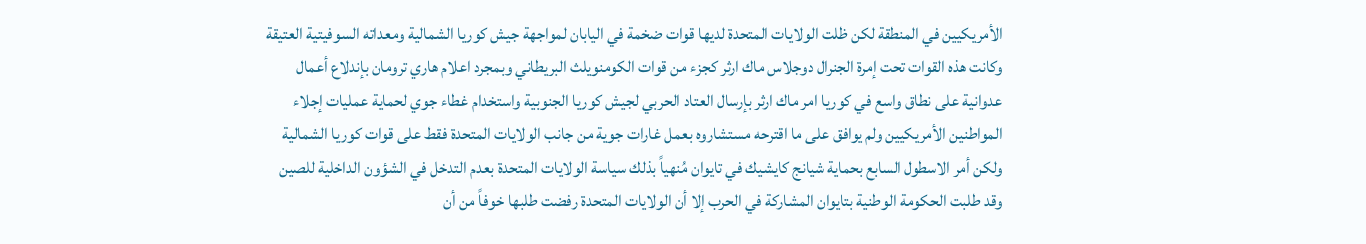الأمريكيين في المنطقة لكن ظلت الولايات المتحدة لديها قوات ضخمة في اليابان لمواجهة جيش كوريا الشمالية ومعداته السوفيتية العتيقة وكانت هذه القوات تحت إمرة الجنرال دوجلاس ماك ارثر كجزء من قوات الكومنويلث البريطاني وبمجرد اعلام هاري ترومان بإندلاع أعمال عدوانية على نطاق واسع في كوريا امر ماك ارثر بإرسال العتاد الحربي لجيش كوريا الجنوبية واستخدام غطاء جوي لحماية عمليات إجلاء المواطنين الأمريكيين ولم يوافق على ما اقترحه مستشاروه بعمل غارات جوية من جانب الولايات المتحدة فقط على قوات كوريا الشمالية ولكن أمر الاسطول السابع بحماية شيانج كايشيك في تايوان مُنهياً بذلك سياسة الولايات المتحدة بعدم التدخل في الشؤون الداخلية للصين وقد طلبت الحكومة الوطنية بتايوان المشاركة في الحرب إلا أن الولايات المتحدة رفضت طلبها خوفاً من أن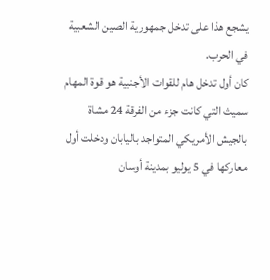يشجع هذا على تدخل جمهورية الصين الشعبية في الحرب.
كان أول تدخل هام للقوات الأجنبية هو قوة المهام سميث التي كانت جزء من الفرقة 24 مشاة بالجيش الأمريكي المتواجد باليابان ودخلت أول معاركها في 5 يوليو بمدينة أوسان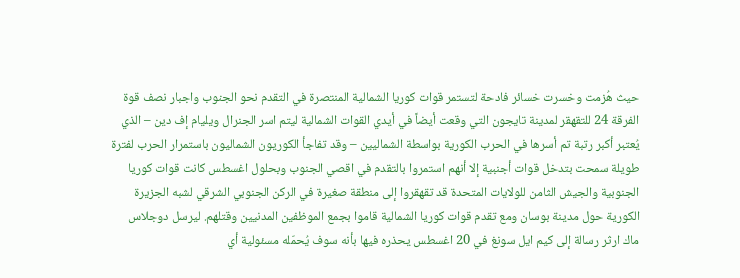حيث هُزمت وخسرت خسائر فادحة لتستمر قوات كوريا الشمالية المنتصرة في التقدم نحو الجنوب واجبار نصف قوة الفرقة 24 للتقهقر لمدينة تايجون التي وقعت أيضاً في أيدي القوات الشمالية ليتم اسر الجنرال ويليام إف دين – الذي يُعتبر أكبر رتبة تم أسرها في الحرب الكورية بواسطة الشماليين – وقد تفاجأ الكوريون الشماليون باستمرار الحرب لفترة طويلة سمحت بتدخل قوات أجنبية إلا أنهم استمروا بالتقدم في اقصي الجنوب وبحلول اغسطس كانت قوات كوريا الجنوبية والجيش الثامن للولايات المتحدة قد تقهقروا إلى منطقة صغيرة في الركن الجنوبي الشرقي لشبه الجزيرة الكورية حول مدينة بوسان ومع تقدم قوات كوريا الشمالية قاموا بجمع الموظفين المدنيين وقتلهم. ليرسل دوجلاس ماك ارثر رسالة إلى كيم ايل سونغ في 20 اغسطس يحذره فيها بأنه سوف يُحمّله مسئولية أي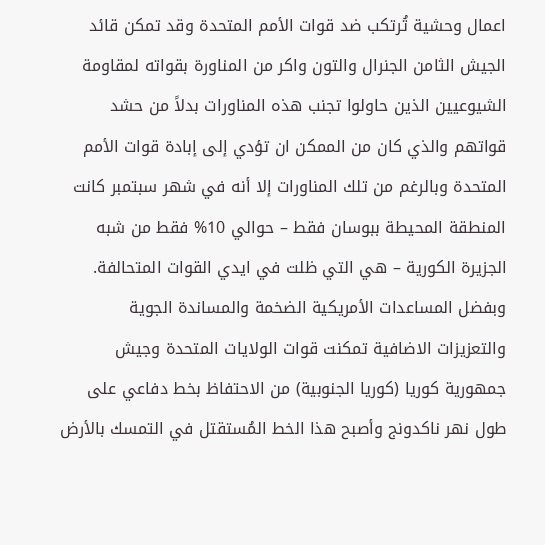اعمال وحشية تُرتكب ضد قوات الأمم المتحدة وقد تمكن قائد الجيش الثامن الجنرال والتون واكر من المناورة بقواته لمقاومة الشيوعيين الذين حاولوا تجنب هذه المناورات بدلاً من حشد قواتهم والذي كان من الممكن ان تؤدي إلى إبادة قوات الأمم المتحدة وبالرغم من تلك المناورات إلا أنه في شهر سبتمبر كانت المنطقة المحيطة ببوسان فقط – حوالي 10% فقط من شبه الجزيرة الكورية – هي التي ظلت في ايدي القوات المتحالفة. وبفضل المساعدات الأمريكية الضخمة والمساندة الجوية والتعزيزات الاضافية تمكنت قوات الولايات المتحدة وجيش جمهورية كوريا (كوريا الجنوبية) من الاحتفاظ بخط دفاعي على طول نهر ناكدونج وأصبح هذا الخط المُستقتل في التمسك بالأرض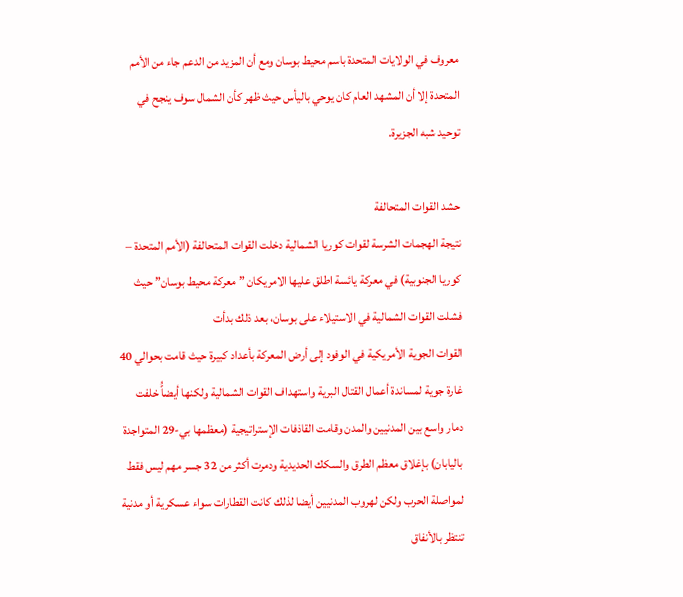معروف في الولايات المتحدة باسم محيط بوسان ومع أن المزيد من الدعم جاء من الأمم المتحدة إلا أن المشهد العام كان يوحي باليأس حيث ظهر كأن الشمال سوف ينجح في توحيد شبه الجزيرة.

حشد القوات المتحالفة
نتيجة الهجمات الشرسة لقوات كوريا الشمالية دخلت القوات المتحالفة (الأمم المتحدة – كوريا الجنوبية) في معركة يائسة اطلق عليها الامريكان ” معركة محيط بوسان” حيث فشلت القوات الشمالية في الاستيلاء على بوسان، بعد ذلك بدأت
القوات الجوية الأمريكية في الوفود إلى أرض المعركة بأعداد كبيرة حيث قامت بحوالي 40 غارة جوية لمساندة أعمال القتال البرية واستهداف القوات الشمالية ولكنها أيضاًُ خلفت دمار واسع بين المدنيين والمدن وقامت القاذفات الإستراتيجية (معظمها بي-29 المتواجدة باليابان) بإغلاق معظم الطرق والسكك الحديدية ودمرت أكثر من 32 جسر مهم ليس فقط لمواصلة الحرب ولكن لهروب المدنيين أيضا لذلك كانت القطارات سواء عسكرية أو مدنية تنتظر بالأنفاق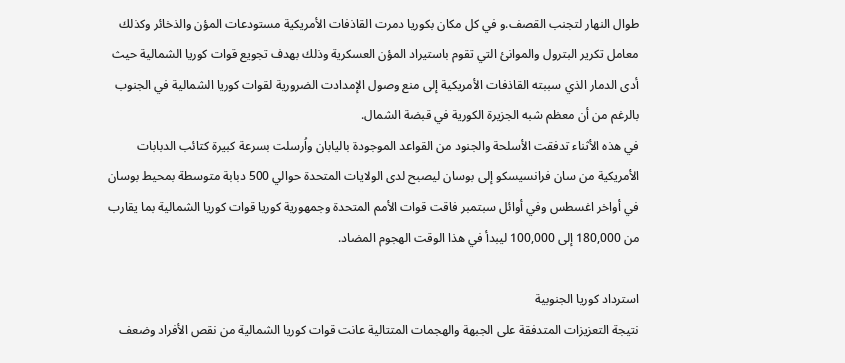طوال النهار لتجنب القصف.و في كل مكان بكوريا دمرت القاذفات الأمريكية مستودعات المؤن والذخائر وكذلك معامل تكرير البترول والموانئ التي تقوم باستيراد المؤن العسكرية وذلك بهدف تجويع قوات كوريا الشمالية حيث أدى الدمار الذي سببته القاذفات الأمريكية إلى منع وصول الإمدادت الضرورية لقوات كوريا الشمالية في الجنوب بالرغم من أن معظم شبه الجزيرة الكورية في قبضة الشمال.
في هذه الأثناء تدفقت الأسلحة والجنود من القواعد الموجودة باليابان واُرسلت بسرعة كبيرة كتائب الدبابات الأمريكية من سان فرانسيسكو إلى بوسان ليصبح لدى الولايات المتحدة حوالي 500 دبابة متوسطة بمحيط بوسان في أواخر اغسطس وفي أوائل سبتمبر فاقت قوات الأمم المتحدة وجمهورية كوريا قوات كوريا الشمالية بما يقارب من 180,000 إلى 100,000 ليبدأ في هذا الوقت الهجوم المضاد.

استرداد كوريا الجنوبية
نتيجة التعزيزات المتدفقة على الجبهة والهجمات المتتالية عانت قوات كوريا الشمالية من نقص الأفراد وضعف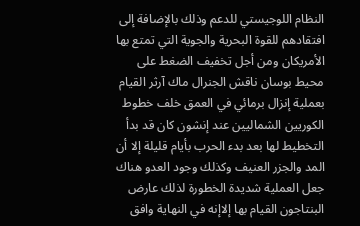النظام اللوجيستي للدعم وذلك بالإضافة إلى افتقادهم للقوة البحرية والجوية التي تمتع بها الأمريكان ومن أجل تخفيف الضغط على محيط بوسان ناقش الجنرال ماك آرثر القيام بعملية إنزال برمائي في العمق خلف خطوط الكوريين الشماليين عند إنشون كان قد بدأ التخطيط لها بعد بدء الحرب بأيام قليلة إلا أن المد والجزر العنيف وكذلك وجود العدو هناك جعل العملية شديدة الخطورة لذلك عارض البنتاجون القيام بها إلاإنه في النهاية وافق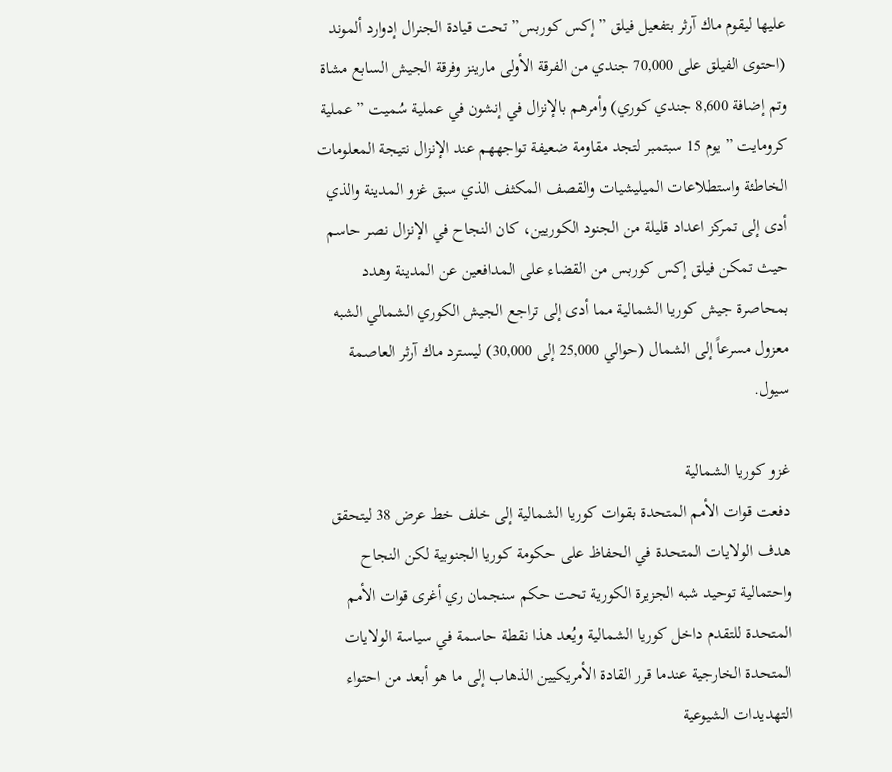عليها ليقوم ماك آرثر بتفعيل فيلق ” إكس كوربس” تحت قيادة الجنرال إدوارد ألموند (احتوى الفيلق على 70,000 جندي من الفرقة الأولى مارينز وفرقة الجيش السابع مشاة وتم إضافة 8,600 جندي كوري) وأمرهم بالإنزال في إنشون في عملية سُميت ” عملية كرومايت ” يوم 15 سبتمبر لتجد مقاومة ضعيفة تواجههم عند الإنزال نتيجة المعلومات الخاطئة واستطلاعات الميليشيات والقصف المكثف الذي سبق غزو المدينة والذي أدى إلى تمركز اعداد قليلة من الجنود الكوريين، كان النجاح في الإنزال نصر حاسم حيث تمكن فيلق إكس كوربس من القضاء على المدافعين عن المدينة وهدد بمحاصرة جيش كوريا الشمالية مما أدى إلى تراجع الجيش الكوري الشمالي الشبه معزول مسرعاً إلى الشمال (حوالي 25,000 إلى 30,000) ليسترد ماك آرثر العاصمة سيول.

غزو كوريا الشمالية
دفعت قوات الأمم المتحدة بقوات كوريا الشمالية إلى خلف خط عرض 38 ليتحقق هدف الولايات المتحدة في الحفاظ على حكومة كوريا الجنوبية لكن النجاح واحتمالية توحيد شبه الجزيرة الكورية تحت حكم سنجمان ري أغرى قوات الأمم المتحدة للتقدم داخل كوريا الشمالية ويُعد هذا نقطة حاسمة في سياسة الولايات المتحدة الخارجية عندما قرر القادة الأمريكيين الذهاب إلى ما هو أبعد من احتواء التهديدات الشيوعية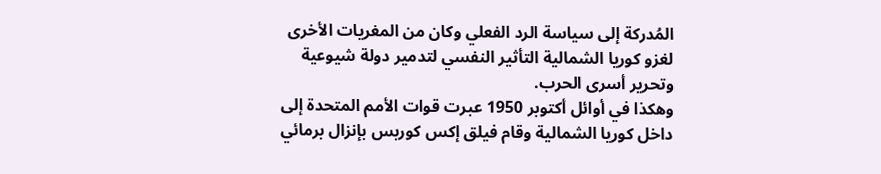المُدركة إلى سياسة الرد الفعلي وكان من المغريات الأخرى لغزو كوريا الشمالية التأثير النفسي لتدمير دولة شيوعية وتحرير أسرى الحرب.
وهكذا في أوائل أكتوبر 1950 عبرت قوات الأمم المتحدة إلى داخل كوريا الشمالية وقام فيلق إكس كوربس بإنزال برمائي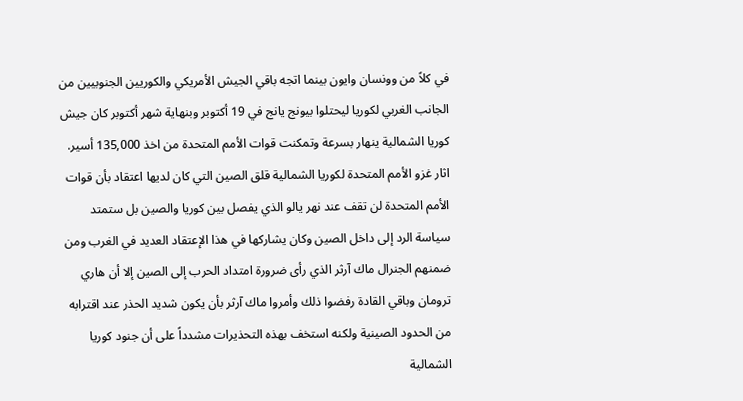في كلاً من وونسان وايون بينما اتجه باقي الجيش الأمريكي والكوريين الجنوبيين من الجانب الغربي لكوريا ليحتلوا بيونج يانج في 19 أكتوبر وبنهاية شهر أكتوبر كان جيش كوريا الشمالية ينهار بسرعة وتمكنت قوات الأمم المتحدة من اخذ 135,000 أسير. اثار غزو الأمم المتحدة لكوريا الشمالية قلق الصين التي كان لديها اعتقاد بأن قوات الأمم المتحدة لن تقف عند نهر يالو الذي يفصل بين كوريا والصين بل ستمتد سياسة الرد إلى داخل الصين وكان يشاركها في هذا الإعتقاد العديد في الغرب ومن ضمنهم الجنرال ماك آرثر الذي رأى ضرورة امتداد الحرب إلى الصين إلا أن هاري ترومان وباقي القادة رفضوا ذلك وأمروا ماك آرثر بأن يكون شديد الحذر عند اقترابه من الحدود الصينية ولكنه استخف بهذه التحذيرات مشدداً على أن جنود كوريا الشمالية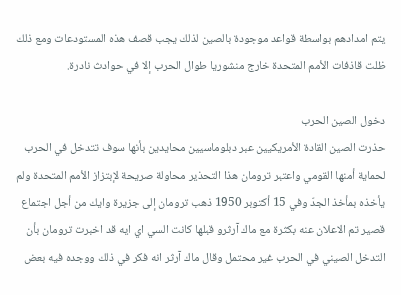يتم امدادهم بواسطة قواعد موجودة بالصين لذلك يجب قصف هذه المستودعات ومع ذلك ظلت قاذفات الأمم المتحدة خارج منشوريا طوال الحرب إلا في حوادث نادرة.

دخول الصين الحرب
حذرت الصين القادة الأمريكيين عبر دبلوماسيين محايدين بأنها سوف تتدخل في الحرب لحماية أمنها القومي واعتبر ترومان هذا التحذير محاولة صريحة لإبتزاز الأمم المتحدة ولم يأخذه بمأخذ الجدّ وفي 15 أكتوبر 1950 ذهب ترومان إلى جزيرة وايك من أجل اجتماع قصير تم الاعلان عنه بكثرة مع ماك آرثرو قبلها كانت السي اي ايه قد اخبرت ترومان بأن التدخل الصيني في الحرب غير محتمل وقال ماك آرثر انه فكر في ذلك ووجده فيه بعض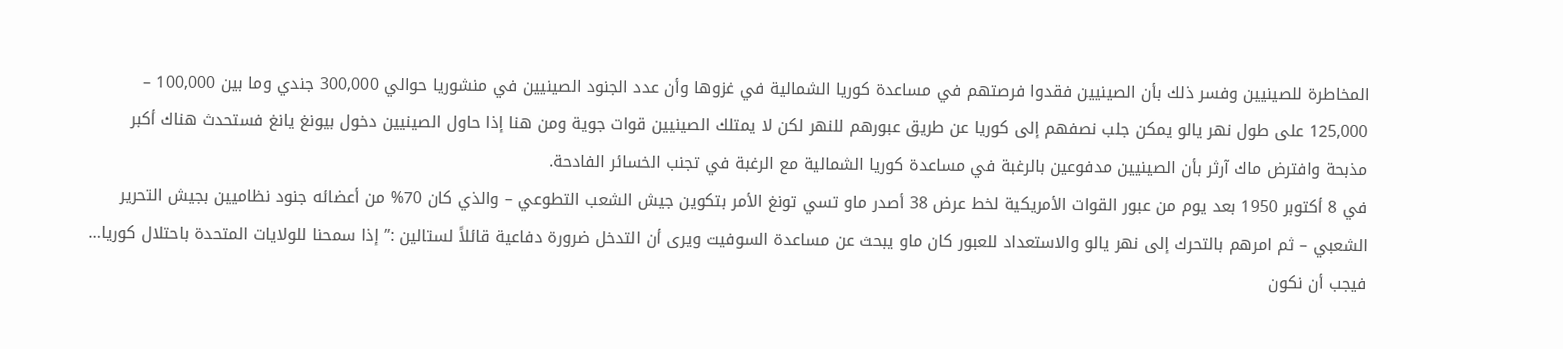المخاطرة للصينيين وفسر ذلك بأن الصينيين فقدوا فرصتهم في مساعدة كوريا الشمالية في غزوها وأن عدد الجنود الصينيين في منشوريا حوالي 300,000 جندي وما بين 100,000 – 125,000 على طول نهر يالو يمكن جلب نصفهم إلى كوريا عن طريق عبورهم للنهر لكن لا يمتلك الصينيين قوات جوية ومن هنا إذا حاول الصينيين دخول بيونغ يانغ فستحدث هناك أكبر مذبحة وافترض ماك آرثر بأن الصينيين مدفوعين بالرغبة في مساعدة كوريا الشمالية مع الرغبة في تجنب الخسائر الفادحة.
في 8 أكتوبر 1950 بعد يوم من عبور القوات الأمريكية لخط عرض 38 أصدر ماو تسي تونغ الأمر بتكوين جيش الشعب التطوعي – والذي كان 70% من أعضائه جنود نظاميين بجيش التحرير الشعبي – ثم امرهم بالتحرك إلى نهر يالو والاستعداد للعبور كان ماو يبحث عن مساعدة السوفيت ويرى أن التدخل ضرورة دفاعية قائلاً لستالين :” إذا سمحنا للولايات المتحدة باحتلال كوريا… فيجب أن نكون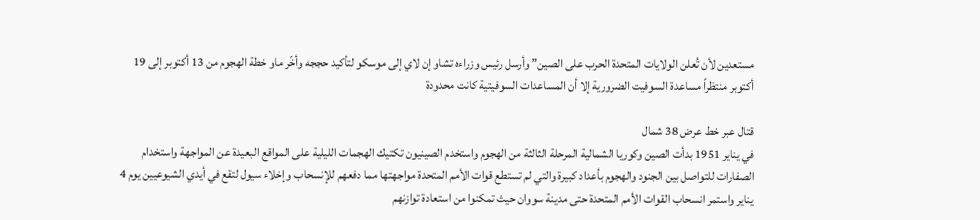مستعدين لأن تُعلن الولايات المتحدة الحرب على الصين” وأرسل رئيس وزراءه تشاو إن لاي إلى موسكو لتأكيد حججه وأخّر ماو خطة الهجوم من 13 أكتوبر إلى 19 أكتوبر منتظراً مساعدة السوفيت الضرورية إلا أن المساعدات السوفيتية كانت محدودة

قتال عبر خط عرض 38 شمال
في يناير 1951 بدأت الصين وكوريا الشمالية المرحلة الثالثة من الهجوم واستخدم الصينيون تكتيك الهجمات الليلية على المواقع البعيدة عن المواجهة واستخدام الصفارات للتواصل بين الجنود والهجوم بأعداد كبيرة والتي لم تستطع قوات الأمم المتحدة مواجهتها مما دفعهم للإنسحاب وإخلاء سيول لتقع في أيدي الشيوعيين يوم 4 يناير واستمر انسحاب القوات الأمم المتحدة حتى مدينة سووان حيث تمكنوا من استعادة توازنهم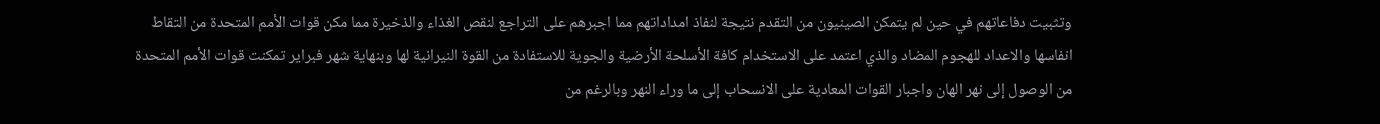وتثبيت دفاعاتهم في حين لم يتمكن الصينيون من التقدم نتيجة لنفاذ امداداتهم مما اجبرهم على التراجع لنقص الغذاء والذخيرة مما مكن قوات الأمم المتحدة من التقاط انفاسها والاعداد للهجوم المضاد والذي اعتمد على الاستخدام كافة الأسلحة الأرضية والجوية للاستفادة من القوة النيرانية لها وبنهاية شهر فبراير تمكنت قوات الأمم المتحدة من الوصول إلى نهر الهان واجبار القوات المعادية على الانسحاب إلى ما وراء النهر وبالرغم من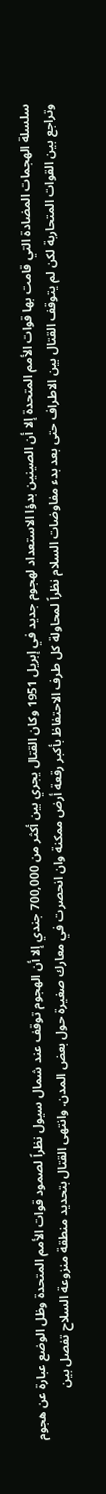سلسلة الهجمات المضادة التي قامت بها قوات الأمم المتحدة إلا أن الصينين بدؤا الاستعداد لهجوم جديد في إبريل 1951 وكان القتال يجري بين أكثر من 700,000 جندي إلا أن الهجوم توقف عند شمال سيول نظراً لصمود قوات الأمم المتحدة وظل الوضع عبارة عن هجوم وتراجع بين القوات المتحاربة لكن لم يتوقف القتال بين الاطراف حتى بعد بدء مفاوضات السلام نظراً لمحاولة كل طرف الاحتفاظ بأكبر رقعة أرض ممكنة وان انحصرت في معارك صغيرة حول بعض المدن. وانتهى القتال بتحديد منطقة منزوعة السلاح تفصل بين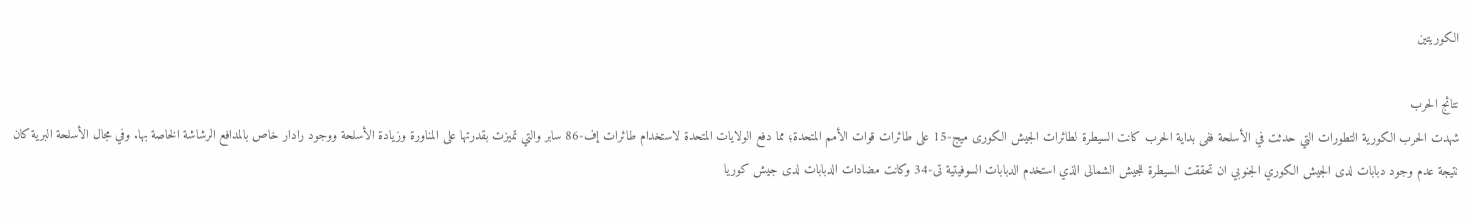الكوريتين

نتائج الحرب
شهدت الحرب الكورية التطورات التي حدثت في الأسلحة ففى بداية الحرب كانت السيطرة لطائرات الجيش الكورى ميج-15 على طائرات قوات الأمم المتحدة؛ مما دفع الولايات المتحدة لاستخدام طائرات إف-86 سابر والتي تميزت بقدرتها على المناورة وزيادة الأسلحة ووجود رادار خاص بالمدافع الرشاشة الخاصة بها. وفي مجال الأسلحة البرية كان نتيجة عدم وجود دبابات لدى الجيش الكوري الجنوبي ان تحققت السيطرة للجيش الشمالى الذي استخدم الدبابات السوفيتية تى-34 وكانت مضادات الدبابات لدى جيش كوريا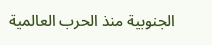الجنوبية منذ الحرب العالمية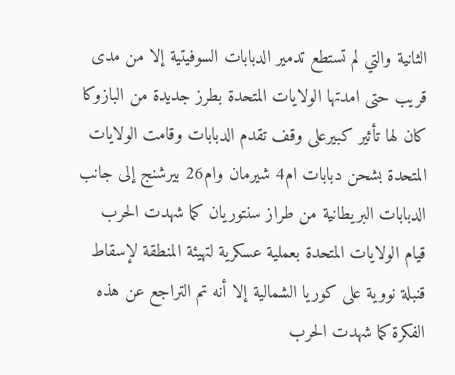الثانية والتي لم تستطع تدمير الدبابات السوفيتية إلا من مدى قريب حتى امدتها الولايات المتحدة بطرز جديدة من البازوكا كان لها تأثير كبيرعلى وقف تقدم الدبابات وقامت الولايات المتحدة بشحن دبابات ام4 شيرمان وام26 بيرشنج إلى جانب الدبابات البريطانية من طراز سنتوريان كما شهدت الحرب قيام الولايات المتحدة بعملية عسكرية لتهيئة المنطقة لإسقاط قنبلة نووية على كوريا الشمالية إلا أنه تم التراجع عن هذه الفكرة كما شهدت الحرب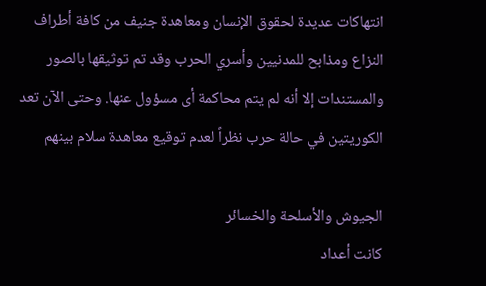انتهاكات عديدة لحقوق الإنسان ومعاهدة جنيف من كافة أطراف النزاع ومذابح للمدنيين وأسري الحرب وقد تم توثيقها بالصور والمستندات إلا أنه لم يتم محاكمة أى مسؤول عنها. وحتى الآن تعد الكوريتين في حالة حرب نظراً لعدم توقيع معاهدة سلام بينهم

الجيوش والأسلحة والخسائر
كانت أعداد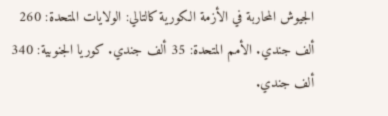الجيوش المحاربة في الأزمة الكورية كالتالي: الولايات المتحدة: 260 ألف جندي. الأمم المتحدة: 35 ألف جندي. كوريا الجنوبية: 340 ألف جندي.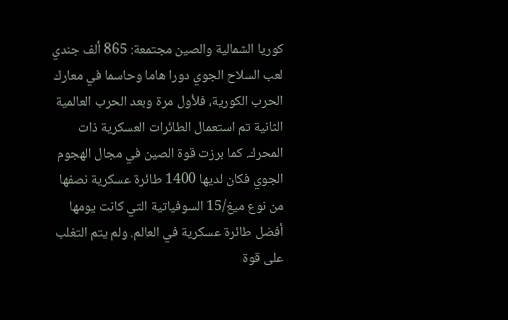كوريا الشمالية والصين مجتمعة: 865 ألف جندي
لعب السلاح الجوي دورا هاما وحاسما في معارك الحرب الكورية، فلأول مرة وبعد الحرب العالمية الثانية تم استعمال الطائرات العسكرية ذات المحرك. كما برزت قوة الصين في مجال الهجوم الجوي فكان لديها 1400 طائرة عسكرية نصفها من نوع ميغ/15 السوفياتية التي كانت يومها أفضل طائرة عسكرية في العالم. ولم يتم التغلب على قوة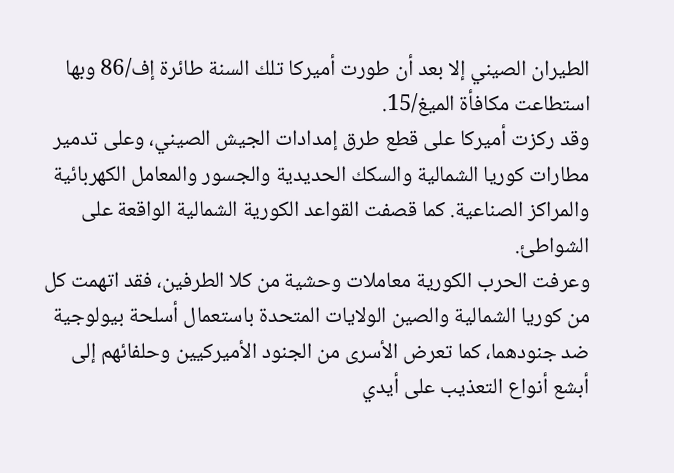الطيران الصيني إلا بعد أن طورت أميركا تلك السنة طائرة إف/86 وبها استطاعت مكافأة الميغ/15.
وقد ركزت أميركا على قطع طرق إمدادات الجيش الصيني، وعلى تدمير مطارات كوريا الشمالية والسكك الحديدية والجسور والمعامل الكهربائية والمراكز الصناعية. كما قصفت القواعد الكورية الشمالية الواقعة على الشواطئ.
وعرفت الحرب الكورية معاملات وحشية من كلا الطرفين، فقد اتهمت كل من كوريا الشمالية والصين الولايات المتحدة باستعمال أسلحة بيولوجية ضد جنودهما، كما تعرض الأسرى من الجنود الأميركيين وحلفائهم إلى أبشع أنواع التعذيب على أيدي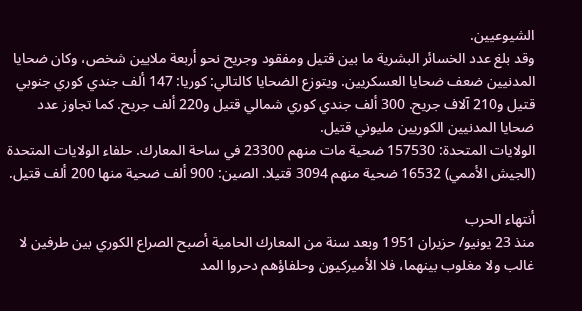الشيوعيين.
وقد بلغ عدد الخسائر البشرية ما بين قتيل ومفقود وجريح نحو أربعة ملايين شخص، وكان ضحايا المدنيين ضعف ضحايا العسكريين. ويتوزع الضحايا كالتالي: كوريا: 147 ألف جندي كوري جنوبي قتيل و210 آلاف جريح. 300 ألف جندي كوري شمالي قتيل و220 ألف جريح. كما تجاوز عدد ضحايا المدنيين الكوريين مليوني قتيل.
الولايات المتحدة: 157530 ضحية مات منهم 23300 في ساحة المعارك. حلفاء الولايات المتحدة (الجيش الأممي) 16532 ضحية منهم 3094 قتيلا. الصين: 900 ألف ضحية منها 200 ألف قتيل.

أنتهاء الحرب
منذ 23 يونيو/ حزيران 1951 وبعد سنة من المعارك الحامية أصبح الصراع الكوري بين طرفين لا غالب ولا مغلوب بينهما، فلا الأميركيون وحلفاؤهم دحروا المد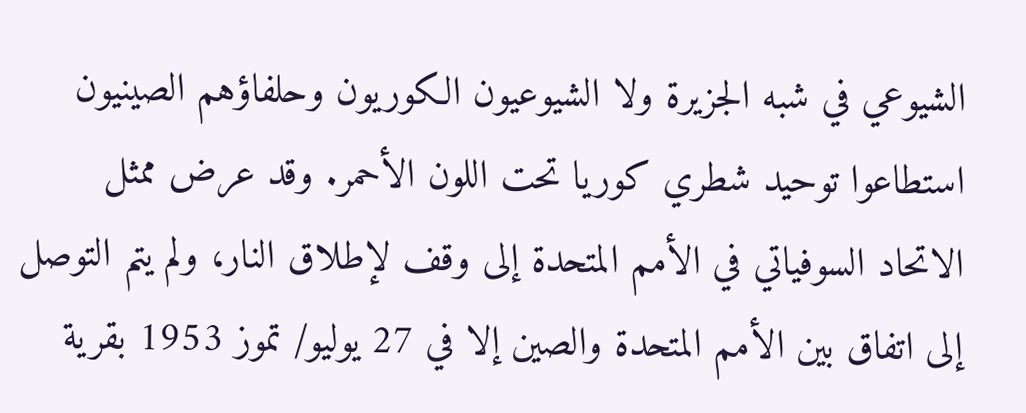الشيوعي في شبه الجزيرة ولا الشيوعيون الكوريون وحلفاؤهم الصينيون استطاعوا توحيد شطري كوريا تحت اللون الأحمر. وقد عرض ممثل الاتحاد السوفياتي في الأمم المتحدة إلى وقف لإطلاق النار، ولم يتم التوصل إلى اتفاق بين الأمم المتحدة والصين إلا في 27 يوليو/ تموز 1953 بقرية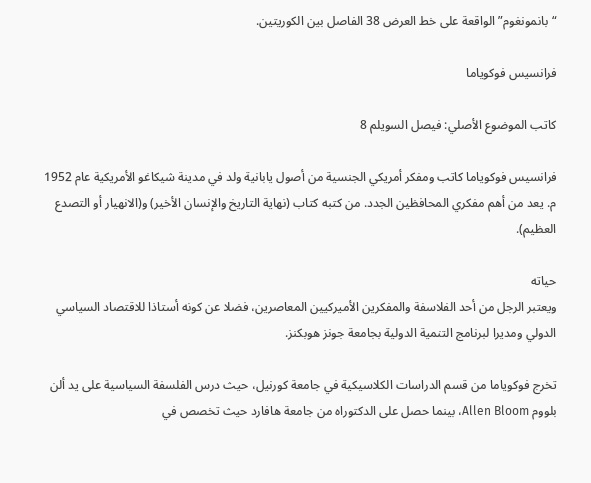“بانمونغوم” الواقعة على خط العرض 38 الفاصل بين الكوريتين.

فرانسيس فوكوياما

كاتب الموضوع الأصلي: فيصل السويلم 8

فرانسيس فوكوياما كاتب ومفكر أمريكي الجنسية من أصول يابانية ولد في مدينة شيكاغو الأمريكية عام 1952 م. يعد من أهم مفكري المحافظين الجدد. من كتبه كتاب (نهاية التاريخ والإنسان الأخير) و(الانهيار أو التصدع العظيم).

حياته
ويعتبر الرجل من أحد الفلاسفة والمفكرين الأميركيين المعاصرين، فضلا عن كونه أستاذا للاقتصاد السياسي الدولي ومديرا لبرنامج التنمية الدولية بجامعة جونز هوبكنز.

تخرج فوكوياما من قسم الدراسات الكلاسيكية في جامعة كورنيل، حيث درس الفلسفة السياسية على يد ألن بلووم Allen Bloom، بينما حصل على الدكتوراه من جامعة هافارد حيث تخصص في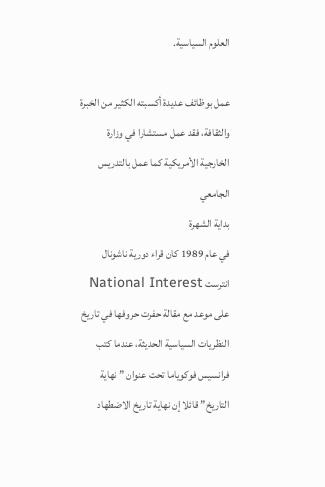العلوم السياسية.

عمل بوظائف عديدة أكسبته الكثير من الخبرة والثقافة، فقد عمل مستشارا في وزارة الخارجية الأمريكية كما عمل بالتدريس الجامعي
بداية الشهرة
في عام 1989 كان قراء دورية ناشونال انترست National Interest على موعد مع مقالة حفرت حروفها في تاريخ النظريات السياسية الحديثة، عندما كتب فرانسيس فوكوياما تحت عنوان ” نهاية التاريخ” قائلا إن نهاية تاريخ الاضطهاد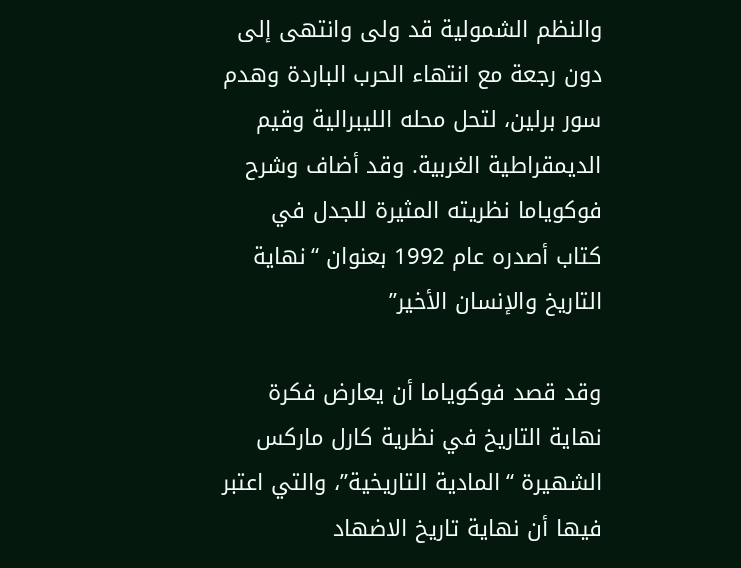والنظم الشمولية قد ولى وانتهى إلى دون رجعة مع انتهاء الحرب الباردة وهدم سور برلين، لتحل محله الليبرالية وقيم الديمقراطية الغربية. وقد أضاف وشرح فوكوياما نظريته المثيرة للجدل في كتاب أصدره عام 1992 بعنوان “نهاية التاريخ والإنسان الأخير”

وقد قصد فوكوياما أن يعارض فكرة نهاية التاريخ في نظرية كارل ماركس الشهيرة “المادية التاريخية”، والتي اعتبر فيها أن نهاية تاريخ الاضهاد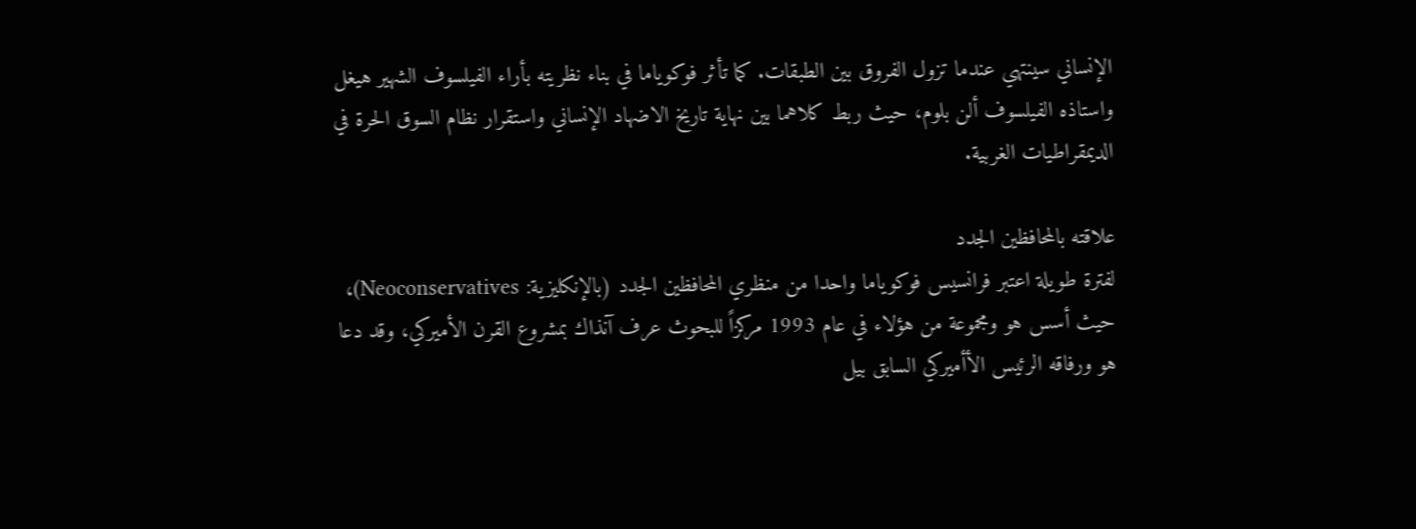الإنساني سينتهي عندما تزول الفروق بين الطبقات. كما تأثر فوكوياما في بناء نظريته بأراء الفيلسوف الشهير هيغل واستاذه الفيلسوف ألن بلوم، حيث ربط كلاهما بين نهاية تاريخ الاضهاد الإنساني واستقرار نظام السوق الحرة في الديمقراطيات الغربية.

علاقته بالمحافظين الجدد
لفترة طويلة اعتبر فرانسيس فوكوياما واحدا من منظري المحافظين الجدد (بالإنكليزية: Neoconservatives)، حيث أسس هو ومجموعة من هؤلاء في عام 1993 مركزاً للبحوث عرف آنذاك بمشروع القرن الأميركي، وقد دعا هو ورفاقه الرئيس الأأميركي السابق بيل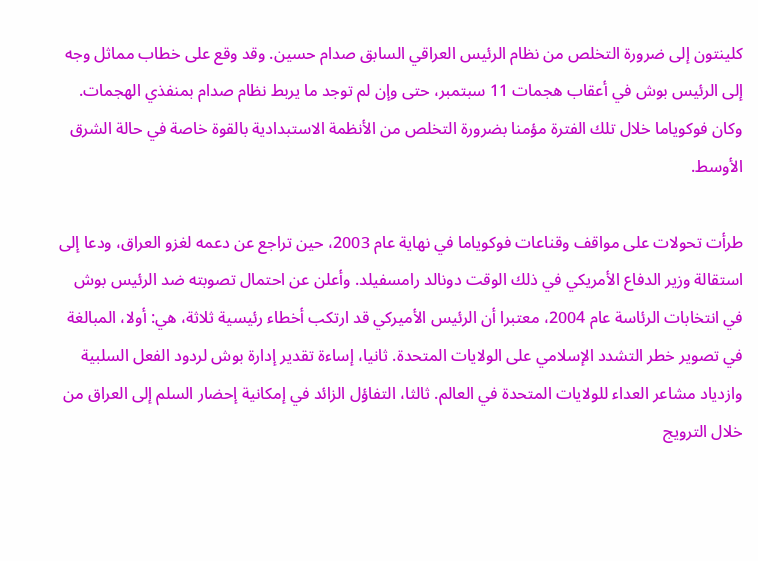كلينتون إلى ضرورة التخلص من نظام الرئيس العراقي السابق صدام حسين. وقد وقع على خطاب مماثل وجه إلى الرئيس بوش في أعقاب هجمات 11 سبتمبر، حتى وإن لم توجد ما يربط نظام صدام بمنفذي الهجمات. وكان فوكوياما خلال تلك الفترة مؤمنا بضرورة التخلص من الأنظمة الاستبدادية بالقوة خاصة في حالة الشرق الأوسط.

طرأت تحولات على مواقف وقناعات فوكوياما في نهاية عام 2003، حين تراجع عن دعمه لغزو العراق، ودعا إلى استقالة وزير الدفاع الأمريكي في ذلك الوقت دونالد رامسفيلد. وأعلن عن احتمال تصوبته ضد الرئيس بوش في انتخابات الرئاسة عام 2004، معتبرا أن الرئيس الأميركي قد ارتكب أخطاء رئيسية ثلاثة، هي: أولا، المبالغة في تصوير خطر التشدد الإسلامي على الولايات المتحدة. ثانيا، إساءة تقدير إدارة بوش لردود الفعل السلبية وازدياد مشاعر العداء للولايات المتحدة في العالم. ثالثا، التفاؤل الزائد في إمكانية إحضار السلم إلى العراق من خلال الترويج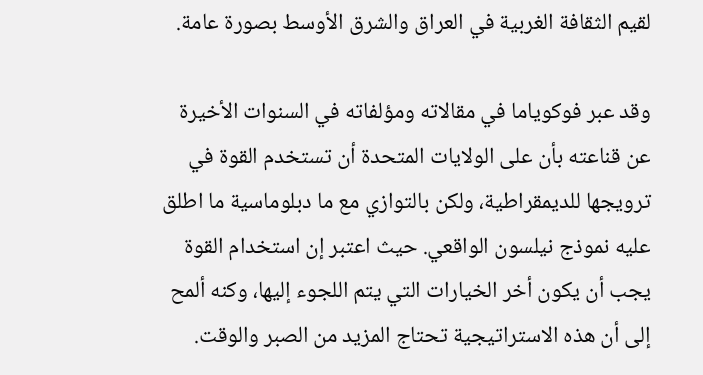لقيم الثقافة الغربية في العراق والشرق الأوسط بصورة عامة.

وقد عبر فوكوياما في مقالاته ومؤلفاته في السنوات الأخيرة عن قناعته بأن على الولايات المتحدة أن تستخدم القوة في ترويجها للديمقراطية، ولكن بالتوازي مع ما دبلوماسية ما اطلق عليه نموذج نيلسون الواقعي. حيث اعتبر إن استخدام القوة يجب أن يكون أخر الخيارات التي يتم اللجوء إليها، وكنه ألمح إلى أن هذه الاستراتيجية تحتاج المزيد من الصبر والوقت.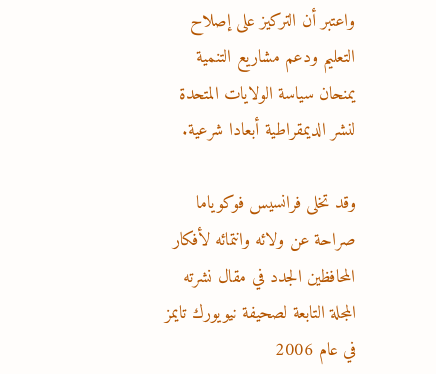واعتبر أن التركيز على إصلاح التعليم ودعم مشاريع التنمية يمنحان سياسة الولايات المتحدة لنشر الديمقراطية أبعادا شرعية.

وقد تخلى فرانسيس فوكوياما صراحة عن ولائه وانتمائه لأفكار المحافظين الجدد في مقال نشرته المجلة التابعة لصحيفة نيويورك تايمز في عام 2006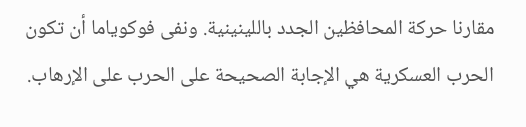مقارنا حركة المحافظين الجدد باللينينية. ونفى فوكوياما أن تكون الحرب العسكرية هي الإجابة الصحيحة على الحرب على الإرهاب.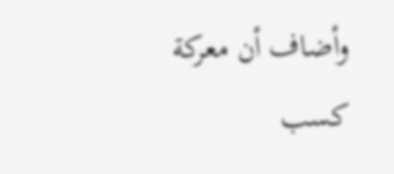وأضاف أن معركة كسب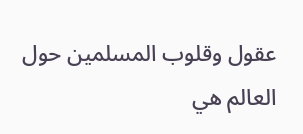عقول وقلوب المسلمين حول العالم هي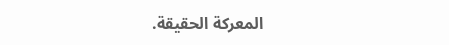المعركة الحقيقة.